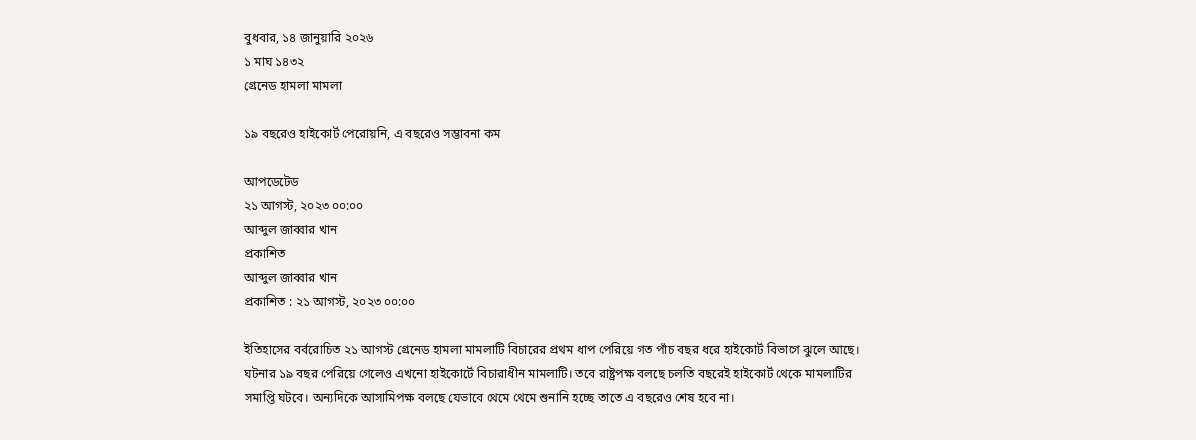বুধবার, ১৪ জানুয়ারি ২০২৬
১ মাঘ ১৪৩২
গ্রেনেড হামলা মামলা

১৯ বছরেও হাইকোর্ট পেরোয়নি, এ বছরেও সম্ভাবনা কম

আপডেটেড
২১ আগস্ট, ২০২৩ ০০:০০
আব্দুল জাব্বার খান
প্রকাশিত
আব্দুল জাব্বার খান
প্রকাশিত : ২১ আগস্ট, ২০২৩ ০০:০০

ইতিহাসের বর্বরোচিত ২১ আগস্ট গ্রেনেড হামলা মামলাটি বিচারের প্রথম ধাপ পেরিয়ে গত পাঁচ বছর ধরে হাইকোর্ট বিভাগে ঝুলে আছে। ঘটনার ১৯ বছর পেরিয়ে গেলেও এখনো হাইকোর্টে বিচারাধীন মামলাটি। তবে রাষ্ট্রপক্ষ বলছে চলতি বছরেই হাইকোর্ট থেকে মামলাটির সমাপ্তি ঘটবে। অন্যদিকে আসামিপক্ষ বলছে যেভাবে থেমে থেমে শুনানি হচ্ছে তাতে এ বছরেও শেষ হবে না।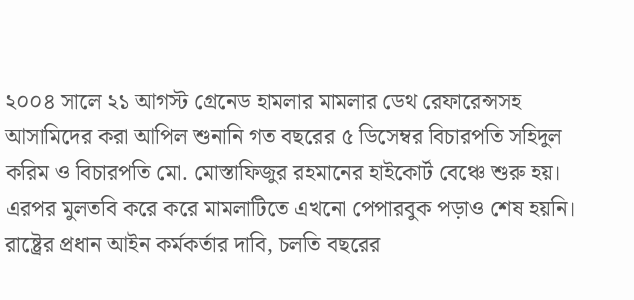২০০৪ সালে ২১ আগস্ট গ্রেনেড হামলার মামলার ডেথ রেফারেন্সসহ আসামিদের করা আপিল শুনানি গত বছরের ৫ ডিসেম্বর বিচারপতি সহিদুল করিম ও বিচারপতি মো. মোস্তাফিজুর রহমানের হাইকোর্ট বেঞ্চে শুরু হয়। এরপর মুলতবি করে করে মামলাটিতে এখনো পেপারবুক পড়াও শেষ হয়নি। রাষ্ট্রের প্রধান আইন কর্মকর্তার দাবি, চলতি বছরের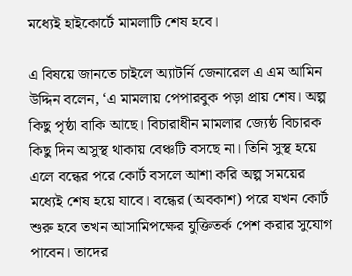মধ্যেই হাইকোর্টে মামলাটি শেষ হবে।

এ বিষয়ে জানতে চাইলে অ্যাটর্নি জেনারেল এ এম আমিন উদ্দিন বলেন, ‘এ মামলায় পেপারবুক পড়া প্রায় শেষ। অল্প কিছু পৃষ্ঠা বাকি আছে। বিচারাধীন মামলার জ্যেষ্ঠ বিচারক কিছু দিন অসুস্থ থাকায় বেঞ্চটি বসছে না। তিনি সুস্থ হয়ে এলে বন্ধের পরে কোর্ট বসলে আশা করি অল্প সময়ের মধ্যেই শেষ হয়ে যাবে। বন্ধের (অবকাশ) পরে যখন কোর্ট শুরু হবে তখন আসামিপক্ষের যুক্তিতর্ক পেশ করার সুযোগ পাবেন। তাদের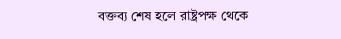বক্তব্য শেষ হলে রাষ্ট্রপক্ষ থেকে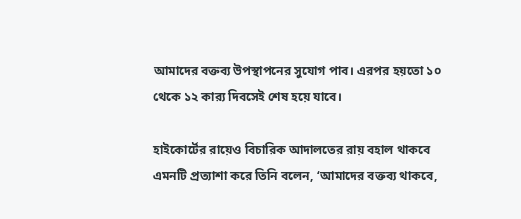আমাদের বক্তব্য উপস্থাপনের সুযোগ পাব। এরপর হয়তো ১০ থেকে ১২ কার‌্য দিবসেই শেষ হয়ে যাবে।

হাইকোর্টের রায়েও বিচারিক আদালতের রায় বহাল থাকবে এমনটি প্রত্যাশা করে তিনি বলেন, ‘আমাদের বক্তব্য থাকবে,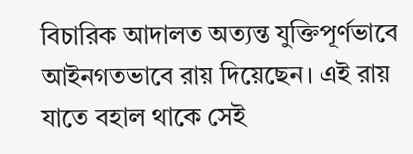বিচারিক আদালত অত্যন্ত যুক্তিপূর্ণভাবে আইনগতভাবে রায় দিয়েছেন। এই রায় যাতে বহাল থাকে সেই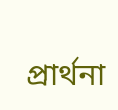প্রার্থনা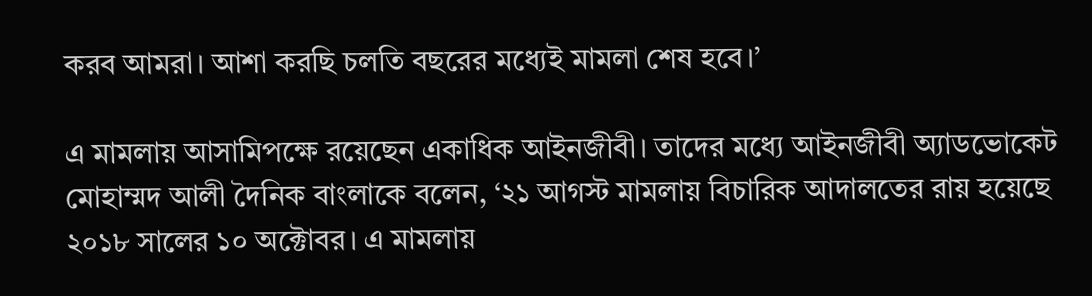করব আমরা। আশা করছি চলতি বছরের মধ্যেই মামলা শেষ হবে।’

এ মামলায় আসামিপক্ষে রয়েছেন একাধিক আইনজীবী। তাদের মধ্যে আইনজীবী অ্যাডভোকেট মোহাম্মদ আলী দৈনিক বাংলাকে বলেন, ‘২১ আগস্ট মামলায় বিচারিক আদালতের রায় হয়েছে ২০১৮ সালের ১০ অক্টোবর। এ মামলায়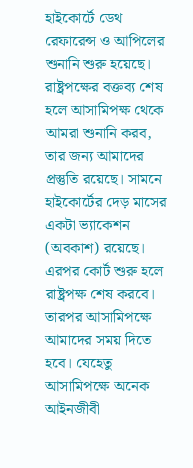হাইকোর্টে ডেথ রেফারেন্স ও আপিলের শুনানি শুরু হয়েছে। রাষ্ট্রপক্ষের বক্তব্য শেষ হলে আসামিপক্ষ থেকে আমরা শুনানি করব, তার জন্য আমাদের প্রস্তুতি রয়েছে। সামনে হাইকোর্টের দেড় মাসের একটা ভ্যাকেশন (অবকাশ) রয়েছে। এরপর কোর্ট শুরু হলে রাষ্ট্রপক্ষ শেষ করবে। তারপর আসামিপক্ষে আমাদের সময় দিতে হবে। যেহেতু আসামিপক্ষে অনেক আইনজীবী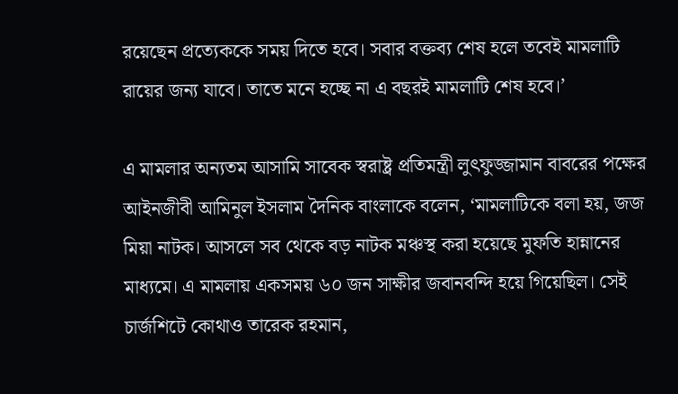রয়েছেন প্রত্যেককে সময় দিতে হবে। সবার বক্তব্য শেষ হলে তবেই মামলাটি রায়ের জন্য যাবে। তাতে মনে হচ্ছে না এ বছরই মামলাটি শেষ হবে।’

এ মামলার অন্যতম আসামি সাবেক স্বরাষ্ট্র প্রতিমন্ত্রী লুৎফুজ্জামান বাবরের পক্ষের আইনজীবী আমিনুল ইসলাম দৈনিক বাংলাকে বলেন, ‘মামলাটিকে বলা হয়, জজ মিয়া নাটক। আসলে সব থেকে বড় নাটক মঞ্চস্থ করা হয়েছে মুফতি হান্নানের মাধ্যমে। এ মামলায় একসময় ৬০ জন সাক্ষীর জবানবন্দি হয়ে গিয়েছিল। সেই চার্জশিটে কোথাও তারেক রহমান,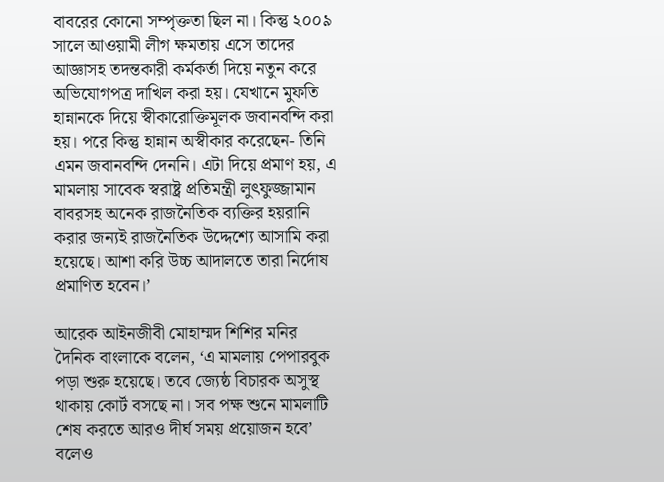বাবরের কোনো সম্পৃক্ততা ছিল না। কিন্তু ২০০৯ সালে আওয়ামী লীগ ক্ষমতায় এসে তাদের আজ্ঞাসহ তদন্তকারী কর্মকর্তা দিয়ে নতুন করে অভিযোগপত্র দাখিল করা হয়। যেখানে মুফতি হান্নানকে দিয়ে স্বীকারোক্তিমূলক জবানবন্দি করা হয়। পরে কিন্তু হান্নান অস্বীকার করেছেন- তিনি এমন জবানবন্দি দেননি। এটা দিয়ে প্রমাণ হয়, এ মামলায় সাবেক স্বরাষ্ট্র প্রতিমন্ত্রী লুৎফুজ্জামান বাবরসহ অনেক রাজনৈতিক ব্যক্তির হয়রানি করার জন্যই রাজনৈতিক উদ্দেশ্যে আসামি করা হয়েছে। আশা করি উচ্চ আদালতে তারা নির্দোষ প্রমাণিত হবেন।’

আরেক আইনজীবী মোহাম্মদ শিশির মনির দৈনিক বাংলাকে বলেন, ‘এ মামলায় পেপারবুক পড়া শুরু হয়েছে। তবে জ্যেষ্ঠ বিচারক অসুস্থ থাকায় কোর্ট বসছে না। সব পক্ষ শুনে মামলাটি শেষ করতে আরও দীর্ঘ সময় প্রয়োজন হবে’ বলেও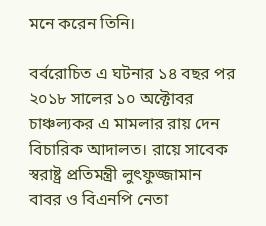মনে করেন তিনি।

বর্বরোচিত এ ঘটনার ১৪ বছর পর ২০১৮ সালের ১০ অক্টোবর চাঞ্চল্যকর এ মামলার রায় দেন বিচারিক আদালত। রায়ে সাবেক স্বরাষ্ট্র প্রতিমন্ত্রী লুৎফুজ্জামান বাবর ও বিএনপি নেতা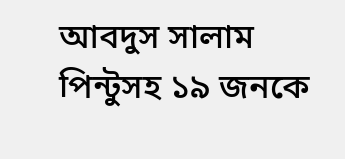আবদুস সালাম পিন্টুসহ ১৯ জনকে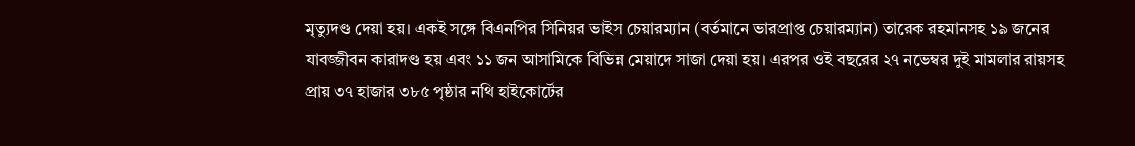মৃত্যুদণ্ড দেয়া হয়। একই সঙ্গে বিএনপির সিনিয়র ভাইস চেয়ারম্যান (বর্তমানে ভারপ্রাপ্ত চেয়ারম্যান) তারেক রহমানসহ ১৯ জনের যাবজ্জীবন কারাদণ্ড হয় এবং ১১ জন আসামিকে বিভিন্ন মেয়াদে সাজা দেয়া হয়। এরপর ওই বছরের ২৭ নভেম্বর দুই মামলার রায়সহ প্রায় ৩৭ হাজার ৩৮৫ পৃষ্ঠার নথি হাইকোর্টের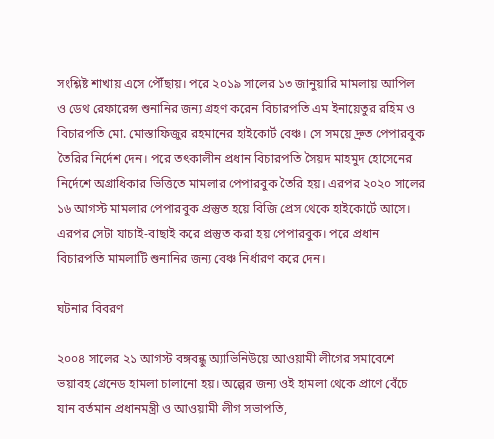সংশ্লিষ্ট শাখায় এসে পৌঁছায়। পরে ২০১৯ সালের ১৩ জানুয়ারি মামলায় আপিল ও ডেথ রেফারেন্স শুনানির জন্য গ্রহণ করেন বিচারপতি এম ইনায়েতুর রহিম ও বিচারপতি মো. মোস্তাফিজুর রহমানের হাইকোর্ট বেঞ্চ। সে সময়ে দ্রুত পেপারবুক তৈরির নির্দেশ দেন। পরে তৎকালীন প্রধান বিচারপতি সৈয়দ মাহমুদ হোসেনের নির্দেশে অগ্রাধিকার ভিত্তিতে মামলার পেপারবুক তৈরি হয়। এরপর ২০২০ সালের ১৬ আগস্ট মামলার পেপারবুক প্রস্তুত হয়ে বিজি প্রেস থেকে হাইকোর্টে আসে। এরপর সেটা যাচাই-বাছাই করে প্রস্তুত করা হয় পেপারবুক। পরে প্রধান বিচারপতি মামলাটি শুনানির জন্য বেঞ্চ নির্ধারণ করে দেন।

ঘটনার বিবরণ

২০০৪ সালের ২১ আগস্ট বঙ্গবন্ধু অ্যাভিনিউয়ে আওয়ামী লীগের সমাবেশে ভয়াবহ গ্রেনেড হামলা চালানো হয়। অল্পের জন্য ওই হামলা থেকে প্রাণে বেঁচে যান বর্তমান প্রধানমন্ত্রী ও আওয়ামী লীগ সভাপতি,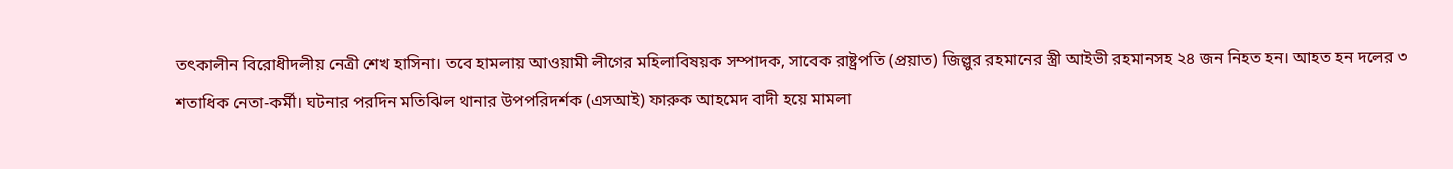তৎকালীন বিরোধীদলীয় নেত্রী শেখ হাসিনা। তবে হামলায় আওয়ামী লীগের মহিলাবিষয়ক সম্পাদক, সাবেক রাষ্ট্রপতি (প্রয়াত) জিল্লুর রহমানের স্ত্রী আইভী রহমানসহ ২৪ জন নিহত হন। আহত হন দলের ৩ শতাধিক নেতা-কর্মী। ঘটনার পরদিন মতিঝিল থানার উপপরিদর্শক (এসআই) ফারুক আহমেদ বাদী হয়ে মামলা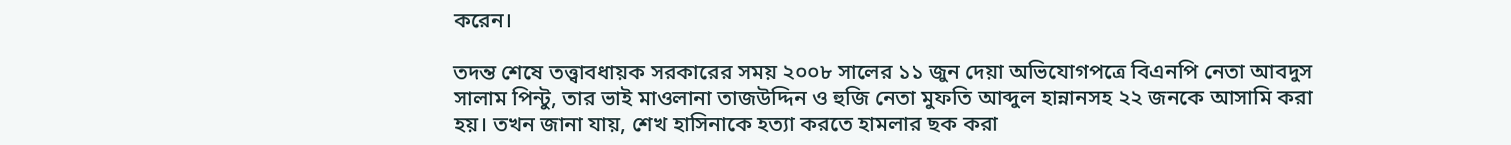করেন।

তদন্ত শেষে তত্ত্বাবধায়ক সরকারের সময় ২০০৮ সালের ১১ জুন দেয়া অভিযোগপত্রে বিএনপি নেতা আবদুস সালাম পিন্টু, তার ভাই মাওলানা তাজউদ্দিন ও হুজি নেতা মুফতি আব্দুল হান্নানসহ ২২ জনকে আসামি করা হয়। তখন জানা যায়, শেখ হাসিনাকে হত্যা করতে হামলার ছক করা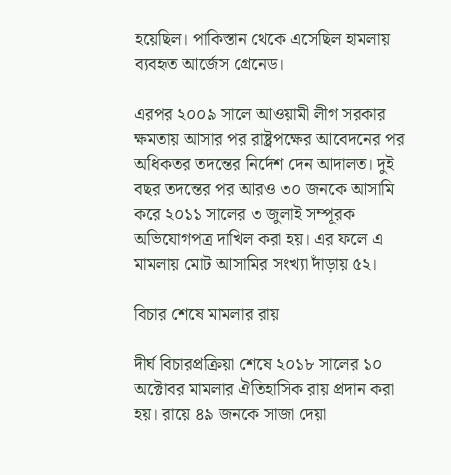হয়েছিল। পাকিস্তান থেকে এসেছিল হামলায় ব্যবহৃত আর্জেস গ্রেনেড।

এরপর ২০০৯ সালে আওয়ামী লীগ সরকার ক্ষমতায় আসার পর রাষ্ট্রপক্ষের আবেদনের পর অধিকতর তদন্তের নির্দেশ দেন আদালত। দুই বছর তদন্তের পর আরও ৩০ জনকে আসামি করে ২০১১ সালের ৩ জুলাই সম্পূরক অভিযোগপত্র দাখিল করা হয়। এর ফলে এ মামলায় মোট আসামির সংখ্যা দাঁড়ায় ৫২।

বিচার শেষে মামলার রায়

দীর্ঘ বিচারপ্রক্রিয়া শেষে ২০১৮ সালের ১০ অক্টোবর মামলার ঐতিহাসিক রায় প্রদান করা হয়। রায়ে ৪৯ জনকে সাজা দেয়া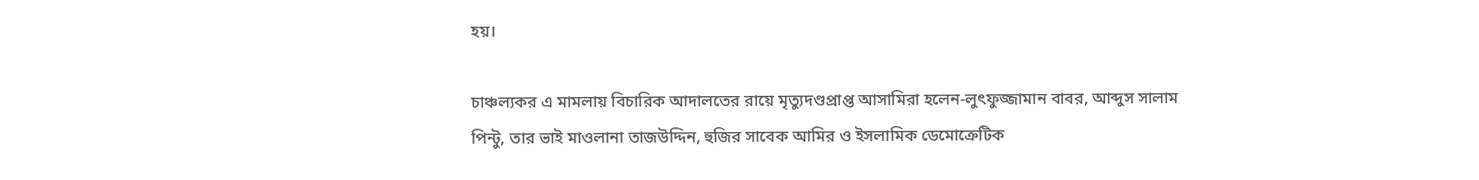হয়।

চাঞ্চল্যকর এ মামলায় বিচারিক আদালতের রায়ে মৃত্যুদণ্ডপ্রাপ্ত আসামিরা হলেন-লুৎফুজ্জামান বাবর, আব্দুস সালাম পিন্টু, তার ভাই মাওলানা তাজউদ্দিন, হুজির সাবেক আমির ও ইসলামিক ডেমোক্রেটিক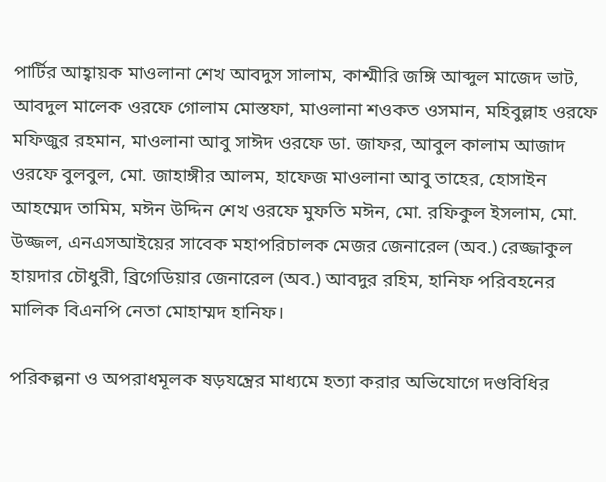পার্টির আহ্বায়ক মাওলানা শেখ আবদুস সালাম, কাশ্মীরি জঙ্গি আব্দুল মাজেদ ভাট, আবদুল মালেক ওরফে গোলাম মোস্তফা, মাওলানা শওকত ওসমান, মহিবুল্লাহ ওরফে মফিজুর রহমান, মাওলানা আবু সাঈদ ওরফে ডা. জাফর, আবুল কালাম আজাদ ওরফে বুলবুল, মো. জাহাঙ্গীর আলম, হাফেজ মাওলানা আবু তাহের, হোসাইন আহম্মেদ তামিম, মঈন উদ্দিন শেখ ওরফে মুফতি মঈন, মো. রফিকুল ইসলাম, মো. উজ্জল, এনএসআইয়ের সাবেক মহাপরিচালক মেজর জেনারেল (অব.) রেজ্জাকুল হায়দার চৌধুরী, ব্রিগেডিয়ার জেনারেল (অব.) আবদুর রহিম, হানিফ পরিবহনের মালিক বিএনপি নেতা মোহাম্মদ হানিফ।

পরিকল্পনা ও অপরাধমূলক ষড়যন্ত্রের মাধ্যমে হত্যা করার অভিযোগে দণ্ডবিধির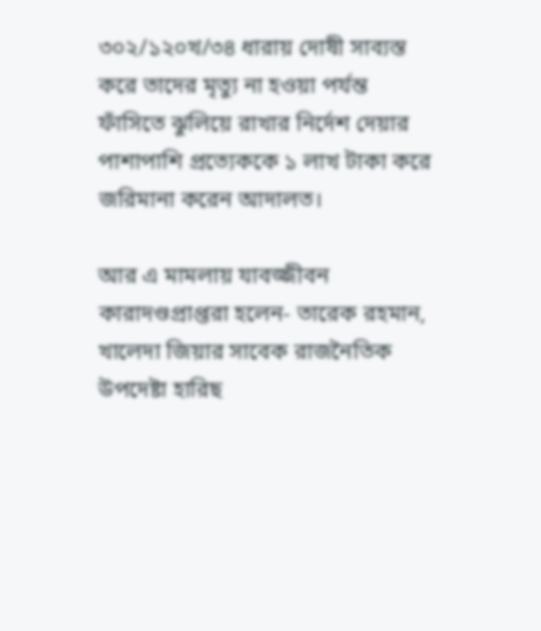৩০২/১২০খ/৩৪ ধারায় দোষী সাব্যস্ত করে তাদের মৃত্যু না হওয়া পর্যন্ত ফাঁসিতে ঝুলিয়ে রাখার নির্দেশ দেয়ার পাশাপাশি প্রত্যেককে ১ লাখ টাকা করে জরিমানা করেন আদালত।

আর এ মামলায় যাবজ্জীবন কারাদণ্ডপ্রাপ্তরা হলেন- তারেক রহমান, খালেদা জিয়ার সাবেক রাজনৈতিক উপদেষ্টা হারিছ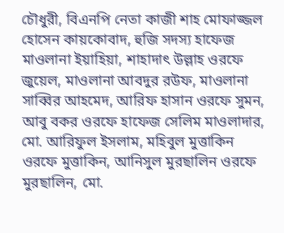চৌধুরী, বিএনপি নেতা কাজী শাহ মোফাজ্জল হোসেন কায়কোবাদ, হুজি সদস্য হাফেজ মাওলানা ইয়াহিয়া, শাহাদাৎ উল্লাহ ওরফে জুয়েল, মাওলানা আবদুর রউফ, মাওলানা সাব্বির আহমেদ, আরিফ হাসান ওরফে সুমন, আবু বকর ওরফে হাফেজ সেলিম মাওলাদার, মো. আরিফুল ইসলাম, মহিবুল মুত্তাকিন ওরফে মুত্তাকিন, আনিসুল মুরছালিন ওরফে মুরছালিন, মো.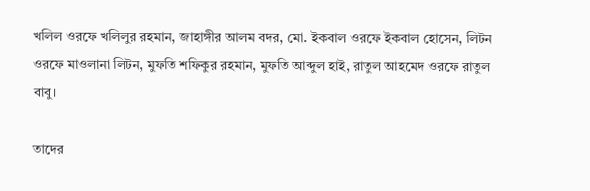খলিল ওরফে খলিলুর রহমান, জাহাঙ্গীর আলম বদর, মো. ইকবাল ওরফে ইকবাল হোসেন, লিটন ওরফে মাওলানা লিটন, মুফতি শফিকুর রহমান, মুফতি আব্দুল হাই, রাতুল আহমেদ ওরফে রাতুল বাবু।

তাদের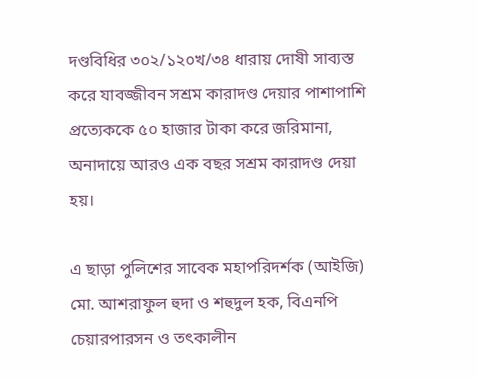দণ্ডবিধির ৩০২/১২০খ/৩৪ ধারায় দোষী সাব্যস্ত করে যাবজ্জীবন সশ্রম কারাদণ্ড দেয়ার পাশাপাশি প্রত্যেককে ৫০ হাজার টাকা করে জরিমানা, অনাদায়ে আরও এক বছর সশ্রম কারাদণ্ড দেয়া হয়।

এ ছাড়া পুলিশের সাবেক মহাপরিদর্শক (আইজি) মো. আশরাফুল হুদা ও শহুদুল হক, বিএনপি চেয়ারপারসন ও তৎকালীন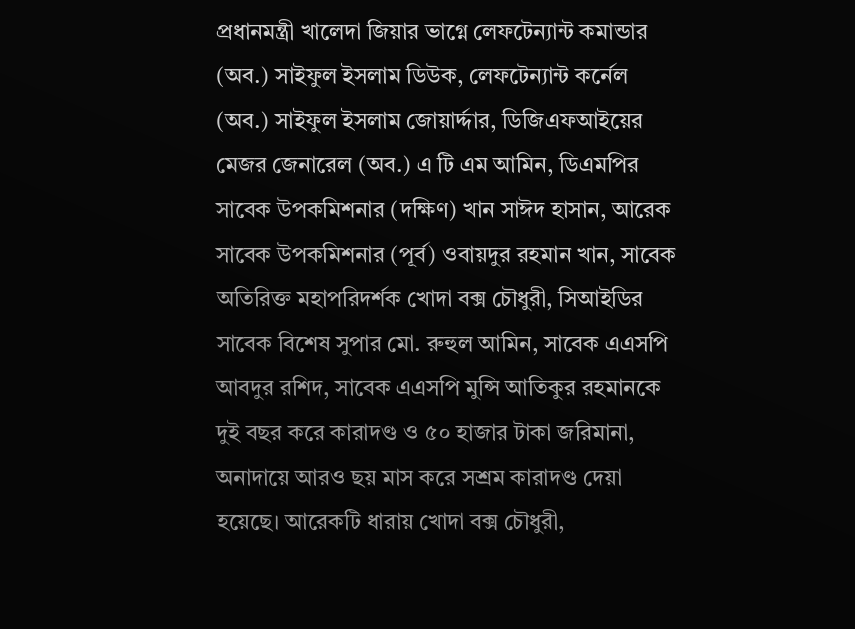প্রধানমন্ত্রী খালেদা জিয়ার ভাগ্নে লেফটেন্যান্ট কমান্ডার (অব.) সাইফুল ইসলাম ডিউক, লেফটেন্যান্ট কর্নেল (অব.) সাইফুল ইসলাম জোয়ার্দ্দার, ডিজিএফআইয়ের মেজর জেনারেল (অব.) এ টি এম আমিন, ডিএমপির সাবেক উপকমিশনার (দক্ষিণ) খান সাঈদ হাসান, আরেক সাবেক উপকমিশনার (পূর্ব) ওবায়দুর রহমান খান, সাবেক অতিরিক্ত মহাপরিদর্শক খোদা বক্স চৌধুরী, সিআইডির সাবেক বিশেষ সুপার মো. রুহুল আমিন, সাবেক এএসপি আবদুর রশিদ, সাবেক এএসপি মুন্সি আতিকুর রহমানকে দুই বছর করে কারাদণ্ড ও ৫০ হাজার টাকা জরিমানা, অনাদায়ে আরও ছয় মাস করে সশ্রম কারাদণ্ড দেয়া হয়েছে। আরেকটি ধারায় খোদা বক্স চৌধুরী,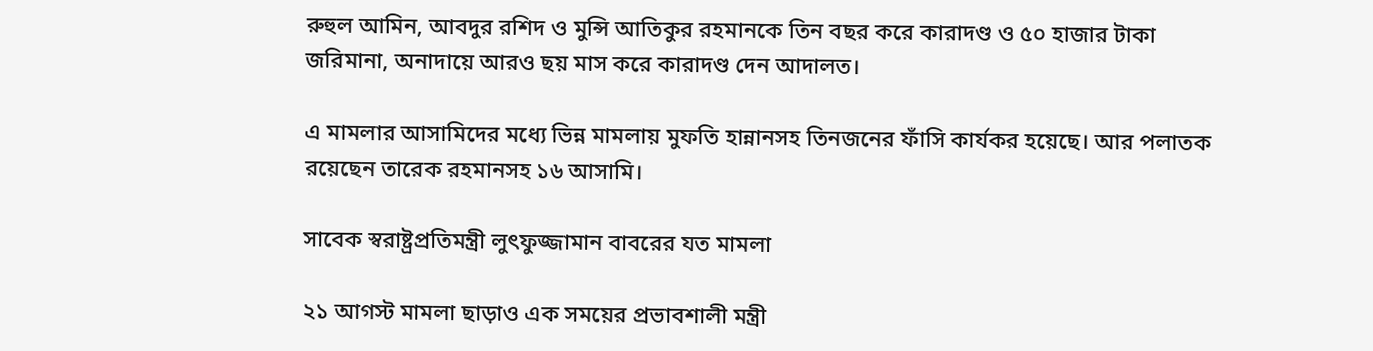রুহুল আমিন, আবদুর রশিদ ও মুন্সি আতিকুর রহমানকে তিন বছর করে কারাদণ্ড ও ৫০ হাজার টাকা জরিমানা, অনাদায়ে আরও ছয় মাস করে কারাদণ্ড দেন আদালত।

এ মামলার আসামিদের মধ্যে ভিন্ন মামলায় মুফতি হান্নানসহ তিনজনের ফাঁসি কার্যকর হয়েছে। আর পলাতক রয়েছেন তারেক রহমানসহ ১৬ আসামি।

সাবেক স্বরাষ্ট্রপ্রতিমন্ত্রী লুৎফুজ্জামান বাবরের যত মামলা

২১ আগস্ট মামলা ছাড়াও এক সময়ের প্রভাবশালী মন্ত্রী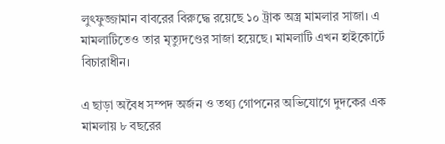লুৎফুজ্জামান বাবরের বিরুদ্ধে রয়েছে ১০ ট্রাক অস্ত্র মামলার সাজা। এ মামলাটিতেও তার মৃত্যুদণ্ডের সাজা হয়েছে। মামলাটি এখন হাইকোর্টে বিচারাধীন।

এ ছাড়া অবৈধ সম্পদ অর্জন ও তথ্য গোপনের অভিযোগে দুদকের এক মামলায় ৮ বছরের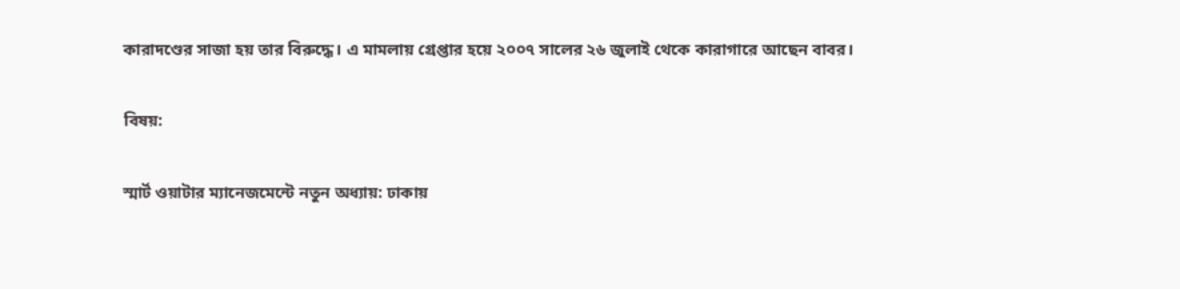কারাদণ্ডের সাজা হয় তার বিরুদ্ধে। এ মামলায় গ্রেপ্তার হয়ে ২০০৭ সালের ২৬ জুলাই থেকে কারাগারে আছেন বাবর।

বিষয়:

স্মার্ট ওয়াটার ম্যানেজমেন্টে নতুন অধ্যায়: ঢাকায়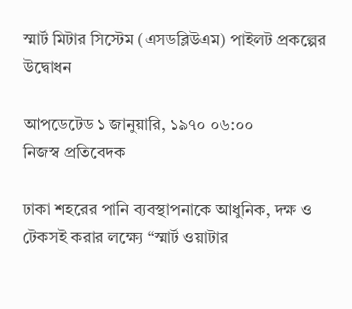স্মার্ট মিটার সিস্টেম (এসডব্লিউএম) পাইলট প্রকল্পের উদ্বোধন

আপডেটেড ১ জানুয়ারি, ১৯৭০ ০৬:০০
নিজস্ব প্রতিবেদক

ঢাকা শহরের পানি ব্যবস্থাপনাকে আধুনিক, দক্ষ ও টেকসই করার লক্ষ্যে “স্মার্ট ওয়াটার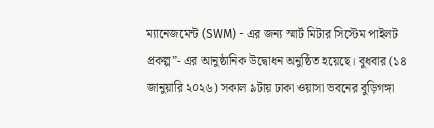ম্যানেজমেন্ট (SWM) - এর জন্য স্মার্ট মিটার সিস্টেম পাইলট প্রকল্প”- এর আনুষ্ঠানিক উদ্বোধন অনুষ্ঠিত হয়েছে। বুধবার (১৪ জানুয়ারি ২০২৬) সকাল ৯টায় ঢাকা ওয়াসা ভবনের বুড়িগঙ্গা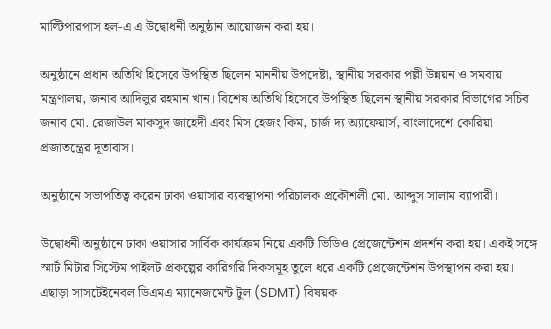মাল্টিপারপাস হল-এ এ উদ্বোধনী অনুষ্ঠান আয়োজন করা হয়।

অনুষ্ঠানে প্রধান অতিথি হিসেবে উপস্থিত ছিলেন মাননীয় উপদেষ্টা, স্থানীয় সরকার পল্লী উন্নয়ন ও সমবায় মন্ত্রণালয়, জনাব আদিলুর রহমান খান। বিশেষ অতিথি হিসেবে উপস্থিত ছিলেন স্থানীয় সরকার বিভাগের সচিব জনাব মো. রেজাউল মাকসুদ জাহেদী এবং মিস হেজং কিম, চার্জ দ্য অ্যাফেয়ার্স, বাংলাদেশে কোরিয়া প্রজাতন্ত্রের দূতাবাস।

অনুষ্ঠানে সভাপতিত্ব করেন ঢাকা ওয়াসার ব্যবস্থাপনা পরিচালক প্রকৌশলী মো. আব্দুস সালাম ব্যাপারী।

উদ্বোধনী অনুষ্ঠানে ঢাকা ওয়াসার সার্বিক কার্যক্রম নিয়ে একটি ভিডিও প্রেজেন্টেশন প্রদর্শন করা হয়। একই সঙ্গে স্মার্ট মিটার সিস্টেম পাইলট প্রকল্পের কারিগরি দিকসমূহ তুলে ধরে একটি প্রেজেন্টেশন উপস্থাপন করা হয়। এছাড়া সাসটেইনেবল ডিএমএ ম্যানেজমেন্ট টুল (SDMT) বিষয়ক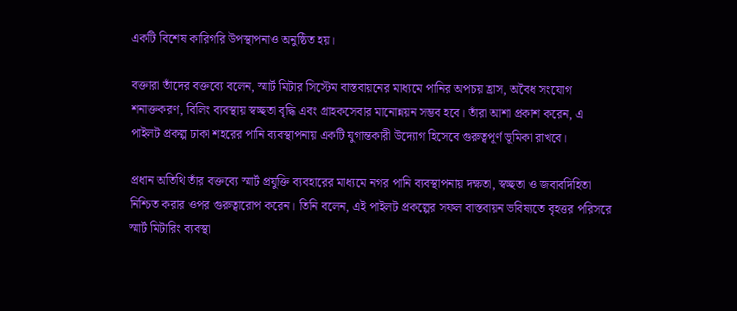একটি বিশেষ কারিগরি উপস্থাপনাও অনুষ্ঠিত হয়।

বক্তারা তাঁদের বক্তব্যে বলেন, স্মার্ট মিটার সিস্টেম বাস্তবায়নের মাধ্যমে পানির অপচয় হ্রাস, অবৈধ সংযোগ শনাক্তকরণ, বিলিং ব্যবস্থায় স্বচ্ছতা বৃদ্ধি এবং গ্রাহকসেবার মানোন্নয়ন সম্ভব হবে। তাঁরা আশা প্রকাশ করেন, এ পাইলট প্রকল্প ঢাকা শহরের পানি ব্যবস্থাপনায় একটি যুগান্তকারী উদ্যোগ হিসেবে গুরুত্বপূর্ণ ভূমিকা রাখবে।

প্রধান অতিথি তাঁর বক্তব্যে স্মার্ট প্রযুক্তি ব্যবহারের মাধ্যমে নগর পানি ব্যবস্থাপনায় দক্ষতা, স্বচ্ছতা ও জবাবদিহিতা নিশ্চিত করার ওপর গুরুত্বারোপ করেন। তিনি বলেন, এই পাইলট প্রকল্পের সফল বাস্তবায়ন ভবিষ্যতে বৃহত্তর পরিসরে স্মার্ট মিটারিং ব্যবস্থা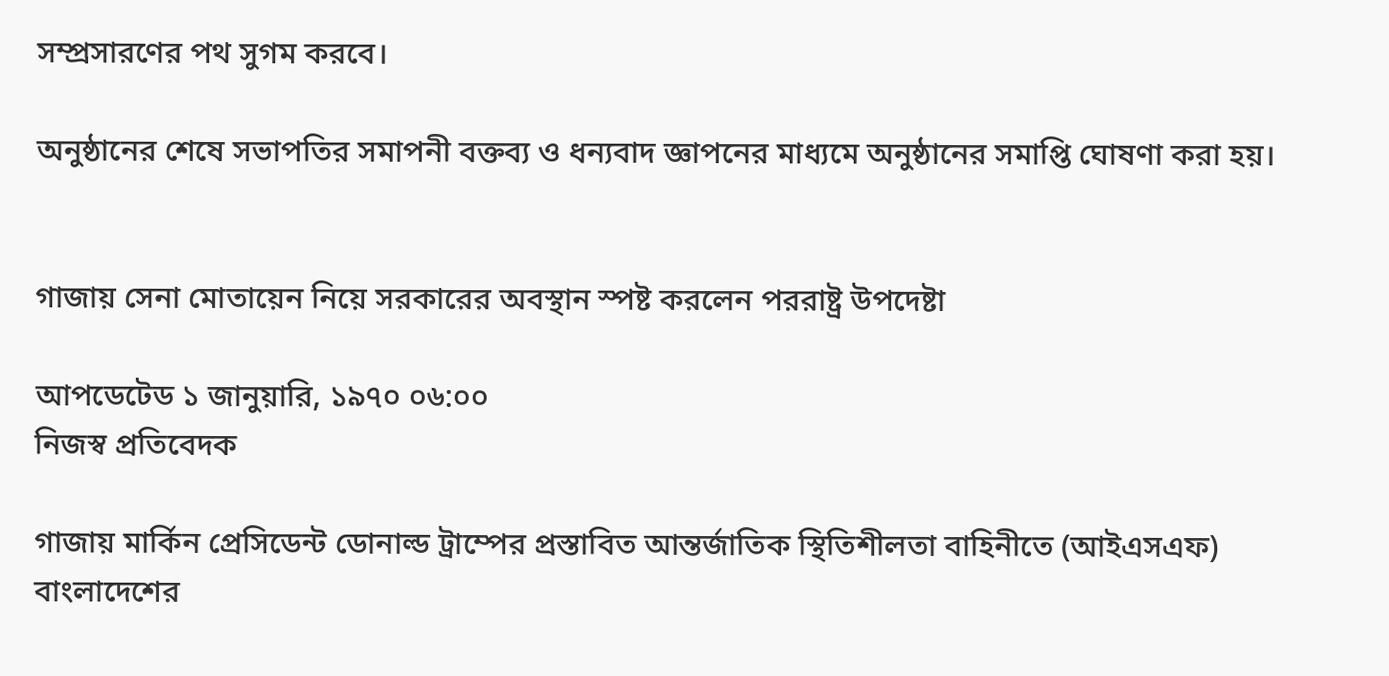সম্প্রসারণের পথ সুগম করবে।

অনুষ্ঠানের শেষে সভাপতির সমাপনী বক্তব্য ও ধন্যবাদ জ্ঞাপনের মাধ্যমে অনুষ্ঠানের সমাপ্তি ঘোষণা করা হয়।


গাজায় সেনা মোতায়েন নিয়ে সরকারের অবস্থান স্পষ্ট করলেন পররাষ্ট্র উপদেষ্টা

আপডেটেড ১ জানুয়ারি, ১৯৭০ ০৬:০০
নিজস্ব প্রতিবেদক

গাজায় মার্কিন প্রেসিডেন্ট ডোনাল্ড ট্রাম্পের প্রস্তাবিত আন্তর্জাতিক স্থিতিশীলতা বাহিনীতে (আইএসএফ) বাংলাদেশের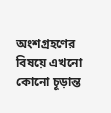অংশগ্রহণের বিষয়ে এখনো কোনো চূড়ান্ত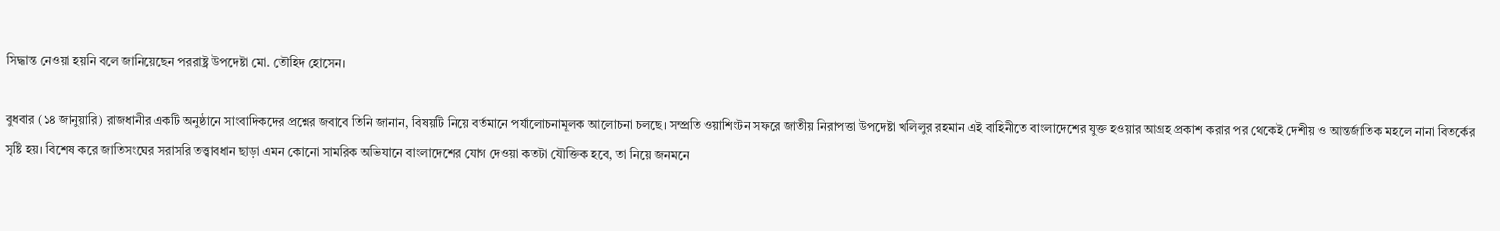সিদ্ধান্ত নেওয়া হয়নি বলে জানিয়েছেন পররাষ্ট্র উপদেষ্টা মো. তৌহিদ হোসেন।

বুধবার (১৪ জানুয়ারি) রাজধানীর একটি অনুষ্ঠানে সাংবাদিকদের প্রশ্নের জবাবে তিনি জানান, বিষয়টি নিয়ে বর্তমানে পর্যালোচনামূলক আলোচনা চলছে। সম্প্রতি ওয়াশিংটন সফরে জাতীয় নিরাপত্তা উপদেষ্টা খলিলুর রহমান এই বাহিনীতে বাংলাদেশের যুক্ত হওয়ার আগ্রহ প্রকাশ করার পর থেকেই দেশীয় ও আন্তর্জাতিক মহলে নানা বিতর্কের সৃষ্টি হয়। বিশেষ করে জাতিসংঘের সরাসরি তত্ত্বাবধান ছাড়া এমন কোনো সামরিক অভিযানে বাংলাদেশের যোগ দেওয়া কতটা যৌক্তিক হবে, তা নিয়ে জনমনে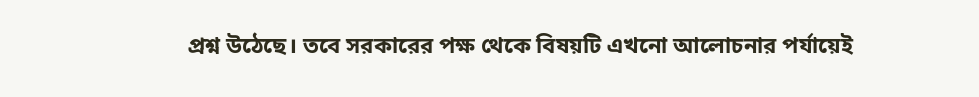প্রশ্ন উঠেছে। তবে সরকারের পক্ষ থেকে বিষয়টি এখনো আলোচনার পর্যায়েই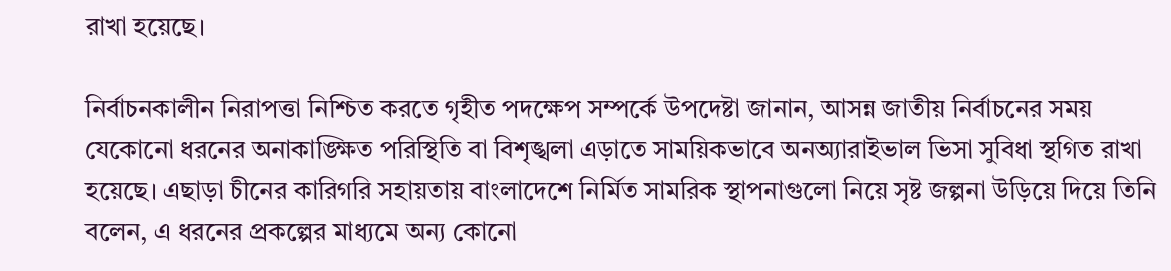রাখা হয়েছে।

নির্বাচনকালীন নিরাপত্তা নিশ্চিত করতে গৃহীত পদক্ষেপ সম্পর্কে উপদেষ্টা জানান, আসন্ন জাতীয় নির্বাচনের সময় যেকোনো ধরনের অনাকাঙ্ক্ষিত পরিস্থিতি বা বিশৃঙ্খলা এড়াতে সাময়িকভাবে অনঅ্যারাইভাল ভিসা সুবিধা স্থগিত রাখা হয়েছে। এছাড়া চীনের কারিগরি সহায়তায় বাংলাদেশে নির্মিত সামরিক স্থাপনাগুলো নিয়ে সৃষ্ট জল্পনা উড়িয়ে দিয়ে তিনি বলেন, এ ধরনের প্রকল্পের মাধ্যমে অন্য কোনো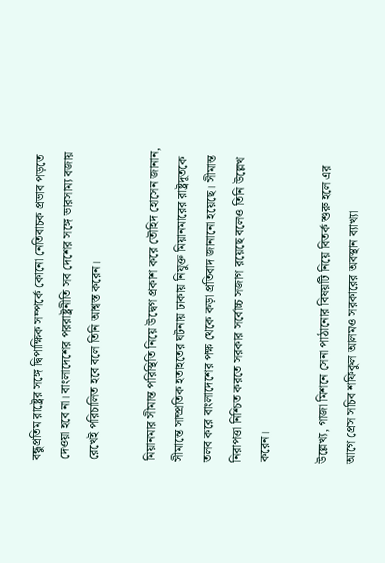বন্ধুপ্রতিম রাষ্ট্রের সঙ্গে দ্বিপাক্ষিক সম্পর্কে কোনো নেতিবাচক প্রভাব পড়তে দেওয়া হবে না। বাংলাদেশের পররাষ্ট্রনীতি সব দেশের সঙ্গে ভারসাম্য বজায় রেখেই পরিচালিত হবে বলে তিনি আশ্বস্ত করেন।

মিয়ানমার সীমান্ত পরিস্থিতি নিয়ে উদ্বেগ প্রকাশ করে তৌহিদ হোসেন জানান, সীমান্তে সাম্প্রতিক হতাহতের ঘটনায় ঢাকায় নিযুক্ত মিয়ানমারের রাষ্ট্রদূতকে তলব করে বাংলাদেশের পক্ষ থেকে কড়া প্রতিবাদ জানানো হয়েছে। সীমান্ত নিরাপত্তা নিশ্চিত করতে সরকার সর্বোচ্চ সজাগ রয়েছে বলেও তিনি উল্লেখ করেন।

উল্লেখ্য, গাজা মিশনে সেনা পাঠানোর বিষয়টি নিয়ে বিতর্ক শুরু হলে এর আগে প্রেস সচিব শফিকুল আলমও সরকারের অবস্থান ব্যাখ্যা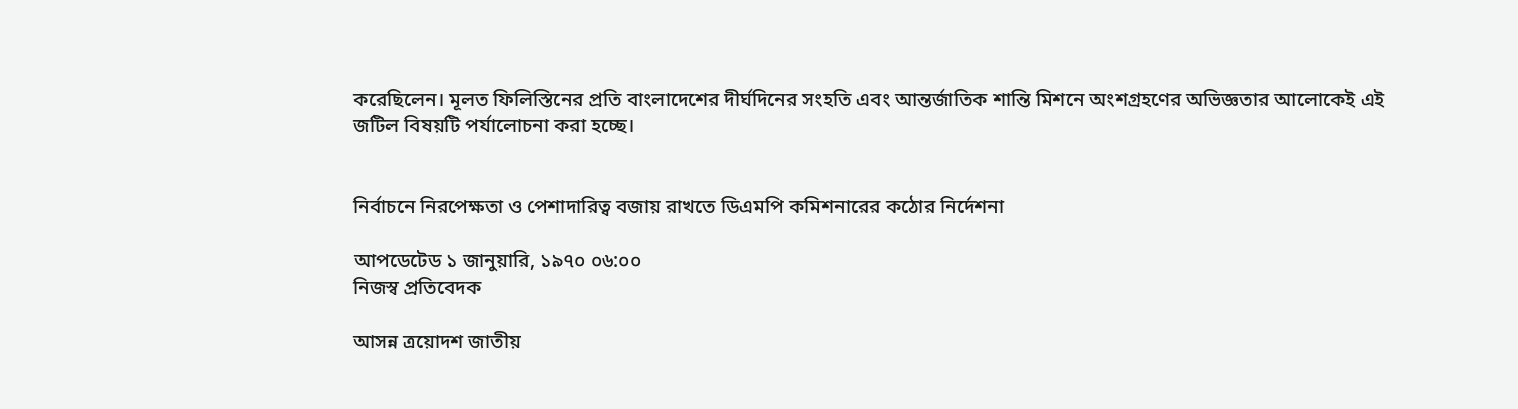করেছিলেন। মূলত ফিলিস্তিনের প্রতি বাংলাদেশের দীর্ঘদিনের সংহতি এবং আন্তর্জাতিক শান্তি মিশনে অংশগ্রহণের অভিজ্ঞতার আলোকেই এই জটিল বিষয়টি পর্যালোচনা করা হচ্ছে।


নির্বাচনে নিরপেক্ষতা ও পেশাদারিত্ব বজায় রাখতে ডিএমপি কমিশনারের কঠোর নির্দেশনা

আপডেটেড ১ জানুয়ারি, ১৯৭০ ০৬:০০
নিজস্ব প্রতিবেদক

আসন্ন ত্রয়োদশ জাতীয়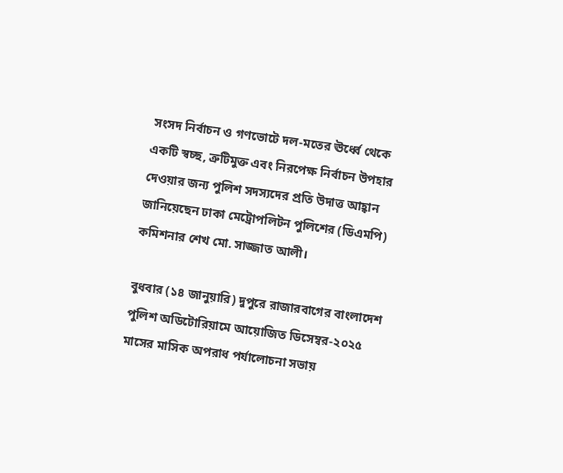সংসদ নির্বাচন ও গণভোটে দল-মতের ঊর্ধ্বে থেকে একটি স্বচ্ছ, ত্রুটিমুক্ত এবং নিরপেক্ষ নির্বাচন উপহার দেওয়ার জন্য পুলিশ সদস্যদের প্রতি উদাত্ত আহ্বান জানিয়েছেন ঢাকা মেট্রোপলিটন পুলিশের (ডিএমপি) কমিশনার শেখ মো. সাজ্জাত আলী।

বুধবার (১৪ জানুয়ারি) দুপুরে রাজারবাগের বাংলাদেশ পুলিশ অডিটোরিয়ামে আয়োজিত ডিসেম্বর-২০২৫ মাসের মাসিক অপরাধ পর্যালোচনা সভায়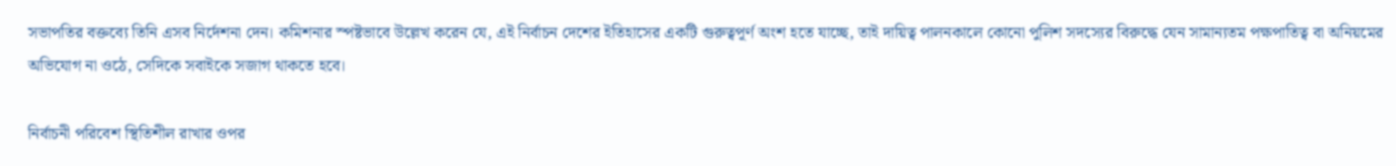সভাপতির বক্তব্যে তিনি এসব নির্দেশনা দেন। কমিশনার স্পষ্টভাবে উল্লেখ করেন যে, এই নির্বাচন দেশের ইতিহাসের একটি গুরুত্বপূর্ণ অংশ হতে যাচ্ছে, তাই দায়িত্ব পালনকালে কোনো পুলিশ সদস্যের বিরুদ্ধে যেন সামান্যতম পক্ষপাতিত্ব বা অনিয়মের অভিযোগ না ওঠে, সেদিকে সবাইকে সজাগ থাকতে হবে।

নির্বাচনী পরিবেশ স্থিতিশীল রাখার ওপর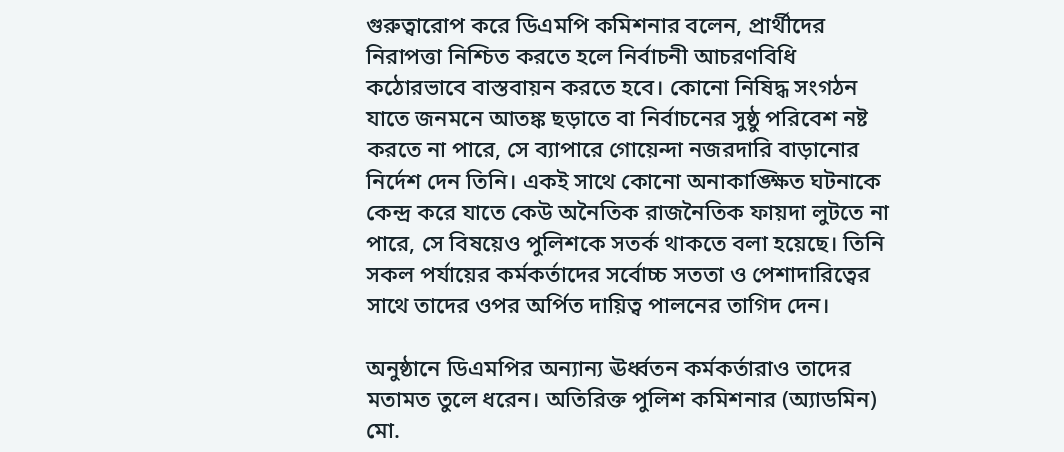গুরুত্বারোপ করে ডিএমপি কমিশনার বলেন, প্রার্থীদের নিরাপত্তা নিশ্চিত করতে হলে নির্বাচনী আচরণবিধি কঠোরভাবে বাস্তবায়ন করতে হবে। কোনো নিষিদ্ধ সংগঠন যাতে জনমনে আতঙ্ক ছড়াতে বা নির্বাচনের সুষ্ঠু পরিবেশ নষ্ট করতে না পারে, সে ব্যাপারে গোয়েন্দা নজরদারি বাড়ানোর নির্দেশ দেন তিনি। একই সাথে কোনো অনাকাঙ্ক্ষিত ঘটনাকে কেন্দ্র করে যাতে কেউ অনৈতিক রাজনৈতিক ফায়দা লুটতে না পারে, সে বিষয়েও পুলিশকে সতর্ক থাকতে বলা হয়েছে। তিনি সকল পর্যায়ের কর্মকর্তাদের সর্বোচ্চ সততা ও পেশাদারিত্বের সাথে তাদের ওপর অর্পিত দায়িত্ব পালনের তাগিদ দেন।

অনুষ্ঠানে ডিএমপির অন্যান্য ঊর্ধ্বতন কর্মকর্তারাও তাদের মতামত তুলে ধরেন। অতিরিক্ত পুলিশ কমিশনার (অ্যাডমিন) মো.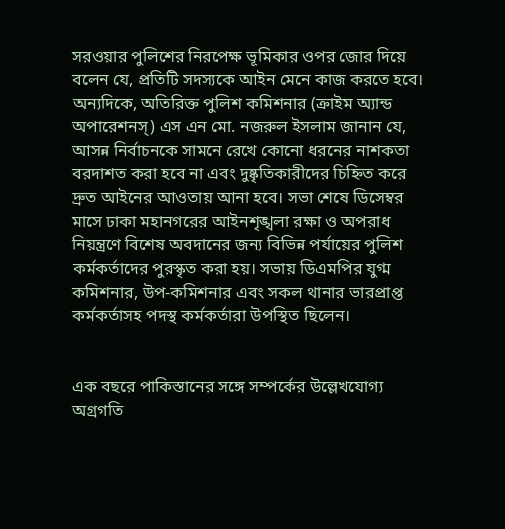সরওয়ার পুলিশের নিরপেক্ষ ভূমিকার ওপর জোর দিয়ে বলেন যে, প্রতিটি সদস্যকে আইন মেনে কাজ করতে হবে। অন্যদিকে, অতিরিক্ত পুলিশ কমিশনার (ক্রাইম অ্যান্ড অপারেশনস্) এস এন মো. নজরুল ইসলাম জানান যে, আসন্ন নির্বাচনকে সামনে রেখে কোনো ধরনের নাশকতা বরদাশত করা হবে না এবং দুষ্কৃতিকারীদের চিহ্নিত করে দ্রুত আইনের আওতায় আনা হবে। সভা শেষে ডিসেম্বর মাসে ঢাকা মহানগরের আইনশৃঙ্খলা রক্ষা ও অপরাধ নিয়ন্ত্রণে বিশেষ অবদানের জন্য বিভিন্ন পর্যায়ের পুলিশ কর্মকর্তাদের পুরস্কৃত করা হয়। সভায় ডিএমপির যুগ্ম কমিশনার, উপ-কমিশনার এবং সকল থানার ভারপ্রাপ্ত কর্মকর্তাসহ পদস্থ কর্মকর্তারা উপস্থিত ছিলেন।


এক বছরে পাকিস্তানের সঙ্গে সম্পর্কের উল্লেখযোগ্য অগ্রগতি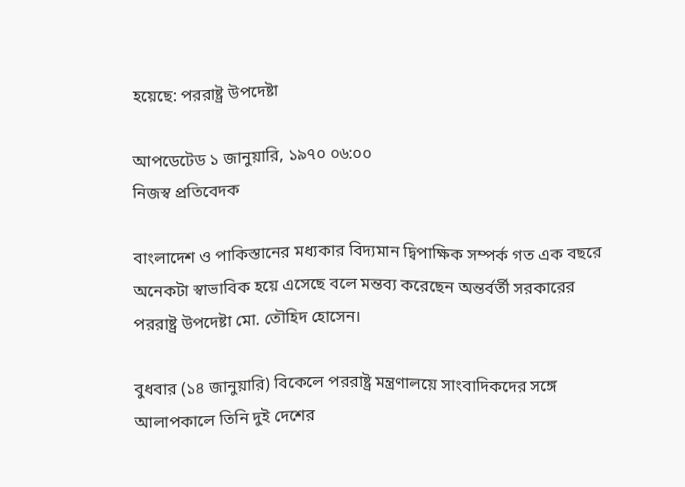হয়েছে: পররাষ্ট্র উপদেষ্টা

আপডেটেড ১ জানুয়ারি, ১৯৭০ ০৬:০০
নিজস্ব প্রতিবেদক

বাংলাদেশ ও পাকিস্তানের মধ্যকার বিদ্যমান দ্বিপাক্ষিক সম্পর্ক গত এক বছরে অনেকটা স্বাভাবিক হয়ে এসেছে বলে মন্তব্য করেছেন অন্তর্বর্তী সরকারের পররাষ্ট্র উপদেষ্টা মো. তৌহিদ হোসেন।

বুধবার (১৪ জানুয়ারি) বিকেলে পররাষ্ট্র মন্ত্রণালয়ে সাংবাদিকদের সঙ্গে আলাপকালে তিনি দুই দেশের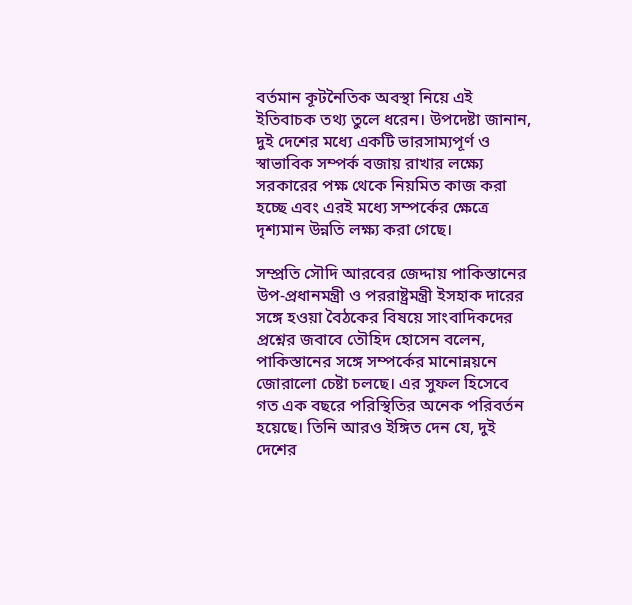বর্তমান কূটনৈতিক অবস্থা নিয়ে এই ইতিবাচক তথ্য তুলে ধরেন। উপদেষ্টা জানান, দুই দেশের মধ্যে একটি ভারসাম্যপূর্ণ ও স্বাভাবিক সম্পর্ক বজায় রাখার লক্ষ্যে সরকারের পক্ষ থেকে নিয়মিত কাজ করা হচ্ছে এবং এরই মধ্যে সম্পর্কের ক্ষেত্রে দৃশ্যমান উন্নতি লক্ষ্য করা গেছে।

সম্প্রতি সৌদি আরবের জেদ্দায় পাকিস্তানের উপ-প্রধানমন্ত্রী ও পররাষ্ট্রমন্ত্রী ইসহাক দারের সঙ্গে হওয়া বৈঠকের বিষয়ে সাংবাদিকদের প্রশ্নের জবাবে তৌহিদ হোসেন বলেন, পাকিস্তানের সঙ্গে সম্পর্কের মানোন্নয়নে জোরালো চেষ্টা চলছে। এর সুফল হিসেবে গত এক বছরে পরিস্থিতির অনেক পরিবর্তন হয়েছে। তিনি আরও ইঙ্গিত দেন যে, দুই দেশের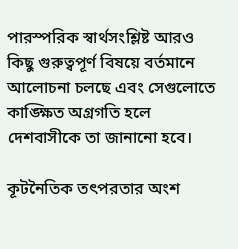পারস্পরিক স্বার্থসংশ্লিষ্ট আরও কিছু গুরুত্বপূর্ণ বিষয়ে বর্তমানে আলোচনা চলছে এবং সেগুলোতে কাঙ্ক্ষিত অগ্রগতি হলে দেশবাসীকে তা জানানো হবে।

কূটনৈতিক তৎপরতার অংশ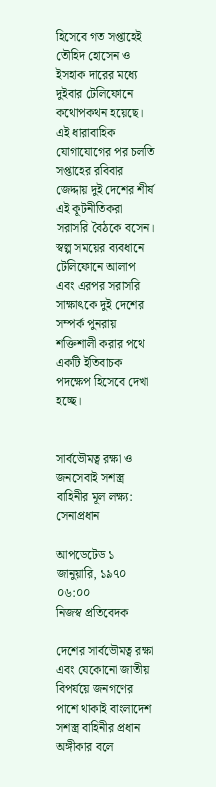হিসেবে গত সপ্তাহেই তৌহিদ হোসেন ও ইসহাক দারের মধ্যে দুইবার টেলিফোনে কথোপকথন হয়েছে। এই ধারাবাহিক যোগাযোগের পর চলতি সপ্তাহের রবিবার জেদ্দায় দুই দেশের শীর্ষ এই কূটনীতিকরা সরাসরি বৈঠকে বসেন। স্বল্প সময়ের ব্যবধানে টেলিফোনে আলাপ এবং এরপর সরাসরি সাক্ষাৎকে দুই দেশের সম্পর্ক পুনরায় শক্তিশালী করার পথে একটি ইতিবাচক পদক্ষেপ হিসেবে দেখা হচ্ছে।


সার্বভৌমত্ব রক্ষা ও জনসেবাই সশস্ত্র বাহিনীর মূল লক্ষ্য: সেনাপ্রধান

আপডেটেড ১ জানুয়ারি, ১৯৭০ ০৬:০০
নিজস্ব প্রতিবেদক

দেশের সার্বভৌমত্ব রক্ষা এবং যেকোনো জাতীয় বিপর্যয়ে জনগণের পাশে থাকাই বাংলাদেশ সশস্ত্র বাহিনীর প্রধান অঙ্গীকার বলে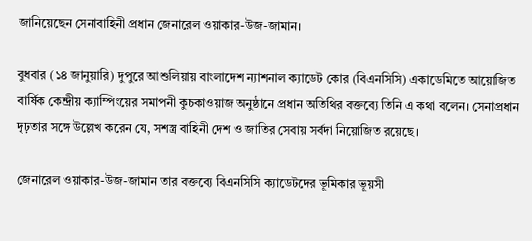জানিয়েছেন সেনাবাহিনী প্রধান জেনারেল ওয়াকার-উজ-জামান।

বুধবার (১৪ জানুয়ারি) দুপুরে আশুলিয়ায় বাংলাদেশ ন্যাশনাল ক্যাডেট কোর (বিএনসিসি) একাডেমিতে আয়োজিত বার্ষিক কেন্দ্রীয় ক্যাম্পিংয়ের সমাপনী কুচকাওয়াজ অনুষ্ঠানে প্রধান অতিথির বক্তব্যে তিনি এ কথা বলেন। সেনাপ্রধান দৃঢ়তার সঙ্গে উল্লেখ করেন যে, সশস্ত্র বাহিনী দেশ ও জাতির সেবায় সর্বদা নিয়োজিত রয়েছে।

জেনারেল ওয়াকার-উজ-জামান তার বক্তব্যে বিএনসিসি ক্যাডেটদের ভূমিকার ভূয়সী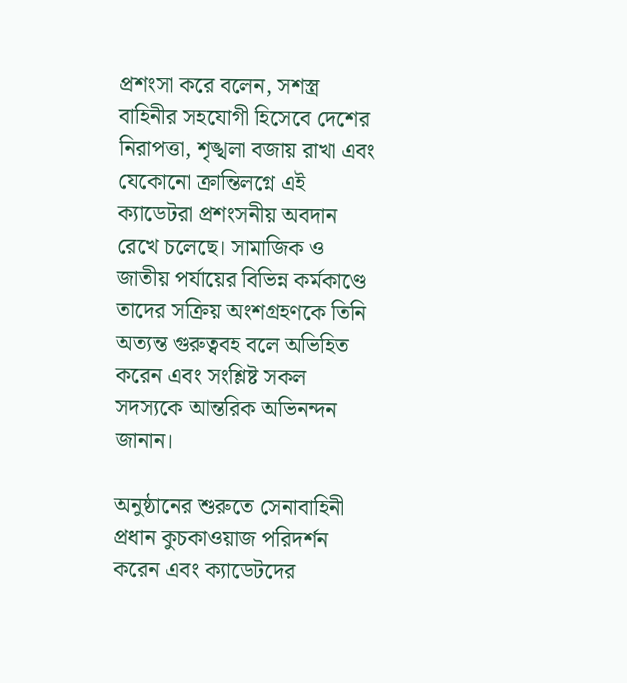প্রশংসা করে বলেন, সশস্ত্র বাহিনীর সহযোগী হিসেবে দেশের নিরাপত্তা, শৃঙ্খলা বজায় রাখা এবং যেকোনো ক্রান্তিলগ্নে এই ক্যাডেটরা প্রশংসনীয় অবদান রেখে চলেছে। সামাজিক ও জাতীয় পর্যায়ের বিভিন্ন কর্মকাণ্ডে তাদের সক্রিয় অংশগ্রহণকে তিনি অত্যন্ত গুরুত্ববহ বলে অভিহিত করেন এবং সংশ্লিষ্ট সকল সদস্যকে আন্তরিক অভিনন্দন জানান।

অনুষ্ঠানের শুরুতে সেনাবাহিনী প্রধান কুচকাওয়াজ পরিদর্শন করেন এবং ক্যাডেটদের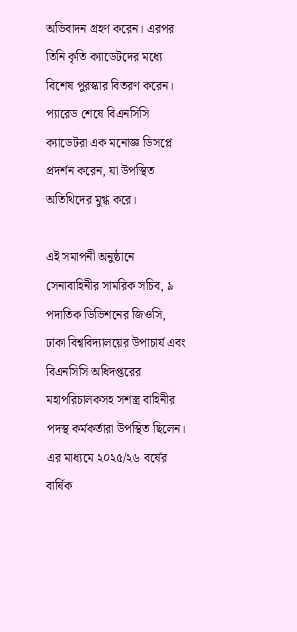অভিবাদন গ্রহণ করেন। এরপর তিনি কৃতি ক্যাডেটদের মধ্যে বিশেষ পুরস্কার বিতরণ করেন। প্যারেড শেষে বিএনসিসি ক্যাডেটরা এক মনোজ্ঞ ডিসপ্লে প্রদর্শন করেন, যা উপস্থিত অতিথিদের মুগ্ধ করে।

এই সমাপনী অনুষ্ঠানে সেনাবাহিনীর সামরিক সচিব, ৯ পদাতিক ডিভিশনের জিওসি, ঢাকা বিশ্ববিদ্যালয়ের উপাচার্য এবং বিএনসিসি অধিদপ্তরের মহাপরিচালকসহ সশস্ত্র বাহিনীর পদস্থ কর্মকর্তারা উপস্থিত ছিলেন। এর মাধ্যমে ২০২৫/২৬ বর্ষের বার্ষিক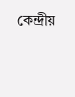কেন্দ্রীয়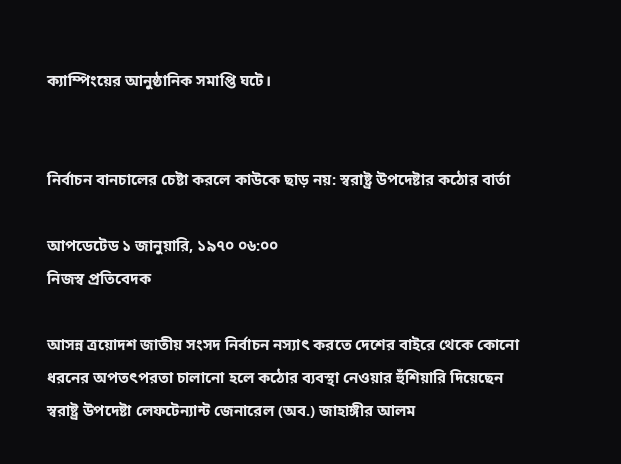ক্যাম্পিংয়ের আনুষ্ঠানিক সমাপ্তি ঘটে।


নির্বাচন বানচালের চেষ্টা করলে কাউকে ছাড় নয়: স্বরাষ্ট্র উপদেষ্টার কঠোর বার্তা

আপডেটেড ১ জানুয়ারি, ১৯৭০ ০৬:০০
নিজস্ব প্রতিবেদক

আসন্ন ত্রয়োদশ জাতীয় সংসদ নির্বাচন নস্যাৎ করতে দেশের বাইরে থেকে কোনো ধরনের অপতৎপরতা চালানো হলে কঠোর ব্যবস্থা নেওয়ার হুঁশিয়ারি দিয়েছেন স্বরাষ্ট্র উপদেষ্টা লেফটেন্যান্ট জেনারেল (অব.) জাহাঙ্গীর আলম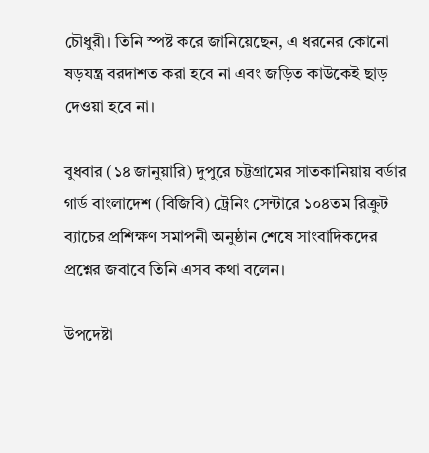চৌধুরী। তিনি স্পষ্ট করে জানিয়েছেন, এ ধরনের কোনো ষড়যন্ত্র বরদাশত করা হবে না এবং জড়িত কাউকেই ছাড় দেওয়া হবে না।

বুধবার (১৪ জানুয়ারি) দুপুরে চট্টগ্রামের সাতকানিয়ায় বর্ডার গার্ড বাংলাদেশ (বিজিবি) ট্রেনিং সেন্টারে ১০৪তম রিক্রুট ব্যাচের প্রশিক্ষণ সমাপনী অনুষ্ঠান শেষে সাংবাদিকদের প্রশ্নের জবাবে তিনি এসব কথা বলেন।

উপদেষ্টা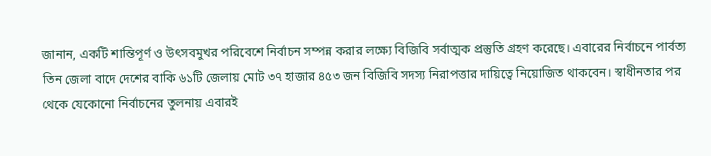জানান, একটি শান্তিপূর্ণ ও উৎসবমুখর পরিবেশে নির্বাচন সম্পন্ন করার লক্ষ্যে বিজিবি সর্বাত্মক প্রস্তুতি গ্রহণ করেছে। এবারের নির্বাচনে পার্বত্য তিন জেলা বাদে দেশের বাকি ৬১টি জেলায় মোট ৩৭ হাজার ৪৫৩ জন বিজিবি সদস্য নিরাপত্তার দায়িত্বে নিয়োজিত থাকবেন। স্বাধীনতার পর থেকে যেকোনো নির্বাচনের তুলনায় এবারই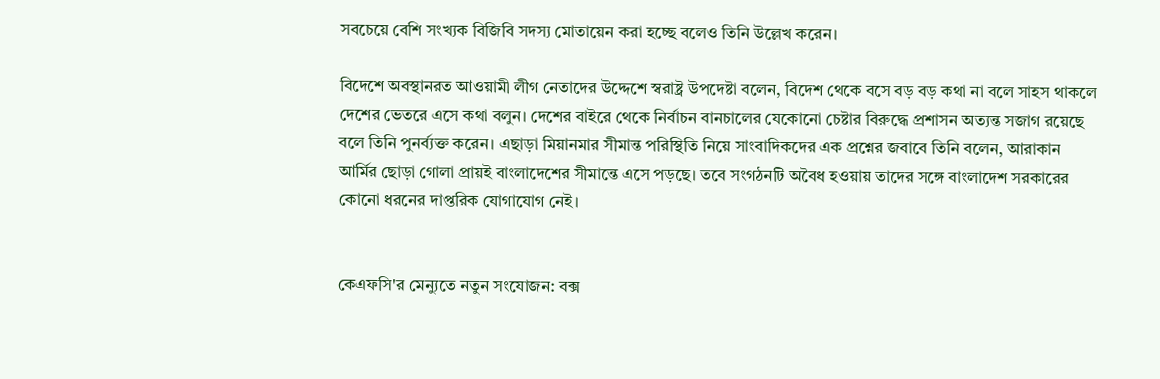সবচেয়ে বেশি সংখ্যক বিজিবি সদস্য মোতায়েন করা হচ্ছে বলেও তিনি উল্লেখ করেন।

বিদেশে অবস্থানরত আওয়ামী লীগ নেতাদের উদ্দেশে স্বরাষ্ট্র উপদেষ্টা বলেন, বিদেশ থেকে বসে বড় বড় কথা না বলে সাহস থাকলে দেশের ভেতরে এসে কথা বলুন। দেশের বাইরে থেকে নির্বাচন বানচালের যেকোনো চেষ্টার বিরুদ্ধে প্রশাসন অত্যন্ত সজাগ রয়েছে বলে তিনি পুনর্ব্যক্ত করেন। এছাড়া মিয়ানমার সীমান্ত পরিস্থিতি নিয়ে সাংবাদিকদের এক প্রশ্নের জবাবে তিনি বলেন, আরাকান আর্মির ছোড়া গোলা প্রায়ই বাংলাদেশের সীমান্তে এসে পড়ছে। তবে সংগঠনটি অবৈধ হওয়ায় তাদের সঙ্গে বাংলাদেশ সরকারের কোনো ধরনের দাপ্তরিক যোগাযোগ নেই।


কেএফসি'র মেন্যুতে নতুন সংযোজন: বক্স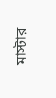মাস্টার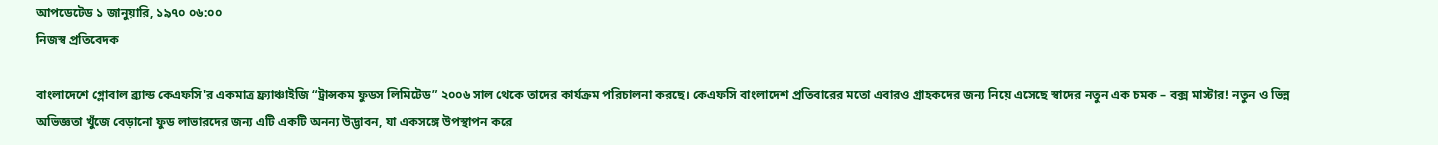আপডেটেড ১ জানুয়ারি, ১৯৭০ ০৬:০০
নিজস্ব প্রতিবেদক

বাংলাদেশে গ্লোবাল ব্র্যান্ড কেএফসি'র একমাত্র ফ্র্যাঞ্চাইজি “ট্রান্সকম ফুডস লিমিটেড” ২০০৬ সাল থেকে তাদের কার্যক্রম পরিচালনা করছে। কেএফসি বাংলাদেশ প্রতিবারের মতো এবারও গ্রাহকদের জন্য নিয়ে এসেছে স্বাদের নতুন এক চমক – বক্স মাস্টার! নতুন ও ভিন্ন অভিজ্ঞতা খুঁজে বেড়ানো ফুড লাভারদের জন্য এটি একটি অনন্য উদ্ভাবন, যা একসঙ্গে উপস্থাপন করে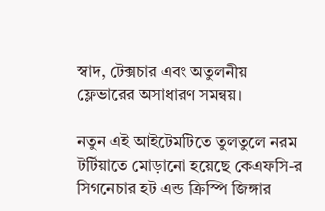স্বাদ, টেক্সচার এবং অতুলনীয় ফ্লেভারের অসাধারণ সমন্বয়।

নতুন এই আইটেমটিতে তুলতুলে নরম টর্টিয়াতে মোড়ানো হয়েছে কেএফসি-র সিগনেচার হট এন্ড ক্রিস্পি জিঙ্গার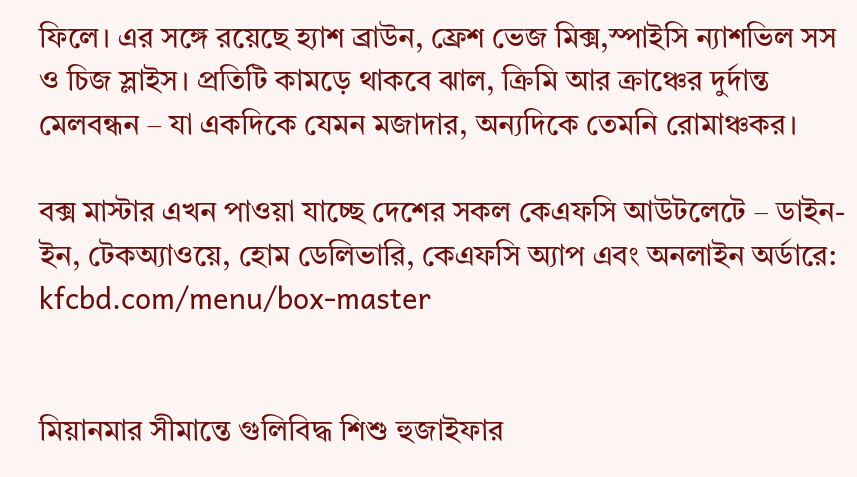ফিলে। এর সঙ্গে রয়েছে হ্যাশ ব্রাউন, ফ্রেশ ভেজ মিক্স,স্পাইসি ন্যাশভিল সস ও চিজ স্লাইস। প্রতিটি কামড়ে থাকবে ঝাল, ক্রিমি আর ক্রাঞ্চের দুর্দান্ত মেলবন্ধন – যা একদিকে যেমন মজাদার, অন্যদিকে তেমনি রোমাঞ্চকর।

বক্স মাস্টার এখন পাওয়া যাচ্ছে দেশের সকল কেএফসি আউটলেটে – ডাইন-ইন, টেকঅ্যাওয়ে, হোম ডেলিভারি, কেএফসি অ্যাপ এবং অনলাইন অর্ডারে: kfcbd.com/menu/box-master


মিয়ানমার সীমান্তে গুলিবিদ্ধ শিশু হুজাইফার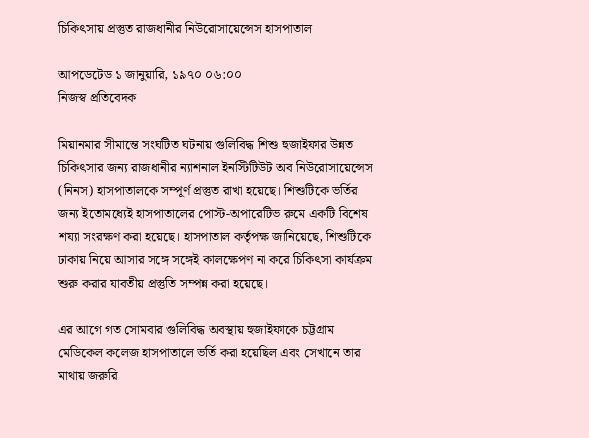চিকিৎসায় প্রস্তুত রাজধানীর নিউরোসায়েন্সেস হাসপাতাল

আপডেটেড ১ জানুয়ারি, ১৯৭০ ০৬:০০
নিজস্ব প্রতিবেদক

মিয়ানমার সীমান্তে সংঘটিত ঘটনায় গুলিবিদ্ধ শিশু হুজাইফার উন্নত চিকিৎসার জন্য রাজধানীর ন্যাশনাল ইনস্টিটিউট অব নিউরোসায়েন্সেস (নিনস) হাসপাতালকে সম্পূর্ণ প্রস্তুত রাখা হয়েছে। শিশুটিকে ভর্তির জন্য ইতোমধ্যেই হাসপাতালের পোস্ট-অপারেটিভ রুমে একটি বিশেষ শয্যা সংরক্ষণ করা হয়েছে। হাসপাতাল কর্তৃপক্ষ জানিয়েছে, শিশুটিকে ঢাকায় নিয়ে আসার সঙ্গে সঙ্গেই কালক্ষেপণ না করে চিকিৎসা কার্যক্রম শুরু করার যাবতীয় প্রস্তুতি সম্পন্ন করা হয়েছে।

এর আগে গত সোমবার গুলিবিদ্ধ অবস্থায় হুজাইফাকে চট্টগ্রাম মেডিকেল কলেজ হাসপাতালে ভর্তি করা হয়েছিল এবং সেখানে তার মাথায় জরুরি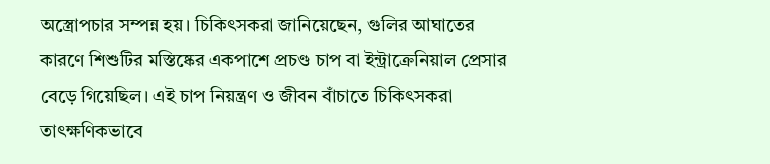অস্ত্রোপচার সম্পন্ন হয়। চিকিৎসকরা জানিয়েছেন, গুলির আঘাতের কারণে শিশুটির মস্তিষ্কের একপাশে প্রচণ্ড চাপ বা ইন্ট্রাক্রেনিয়াল প্রেসার বেড়ে গিয়েছিল। এই চাপ নিয়ন্ত্রণ ও জীবন বাঁচাতে চিকিৎসকরা তাৎক্ষণিকভাবে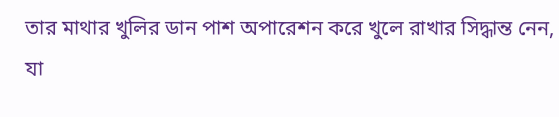তার মাথার খুলির ডান পাশ অপারেশন করে খুলে রাখার সিদ্ধান্ত নেন, যা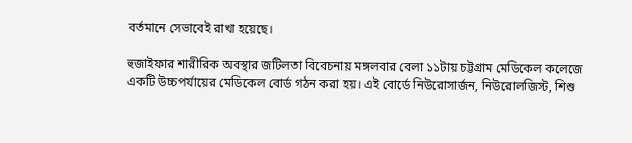বর্তমানে সেভাবেই রাখা হয়েছে।

হুজাইফার শারীরিক অবস্থার জটিলতা বিবেচনায় মঙ্গলবার বেলা ১১টায় চট্টগ্রাম মেডিকেল কলেজে একটি উচ্চপর্যায়ের মেডিকেল বোর্ড গঠন করা হয়। এই বোর্ডে নিউরোসার্জন, নিউরোলজিস্ট, শিশু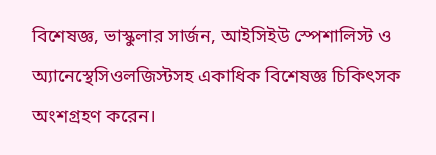বিশেষজ্ঞ, ভাস্কুলার সার্জন, আইসিইউ স্পেশালিস্ট ও অ্যানেস্থেসিওলজিস্টসহ একাধিক বিশেষজ্ঞ চিকিৎসক অংশগ্রহণ করেন।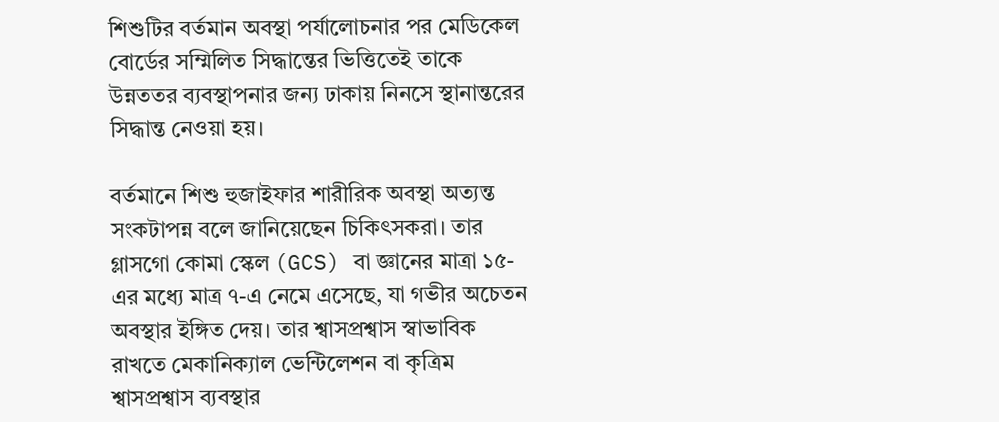শিশুটির বর্তমান অবস্থা পর্যালোচনার পর মেডিকেল বোর্ডের সম্মিলিত সিদ্ধান্তের ভিত্তিতেই তাকে উন্নততর ব্যবস্থাপনার জন্য ঢাকায় নিনসে স্থানান্তরের সিদ্ধান্ত নেওয়া হয়।

বর্তমানে শিশু হুজাইফার শারীরিক অবস্থা অত্যন্ত সংকটাপন্ন বলে জানিয়েছেন চিকিৎসকরা। তার গ্লাসগো কোমা স্কেল (GCS) বা জ্ঞানের মাত্রা ১৫-এর মধ্যে মাত্র ৭-এ নেমে এসেছে, যা গভীর অচেতন অবস্থার ইঙ্গিত দেয়। তার শ্বাসপ্রশ্বাস স্বাভাবিক রাখতে মেকানিক্যাল ভেন্টিলেশন বা কৃত্রিম শ্বাসপ্রশ্বাস ব্যবস্থার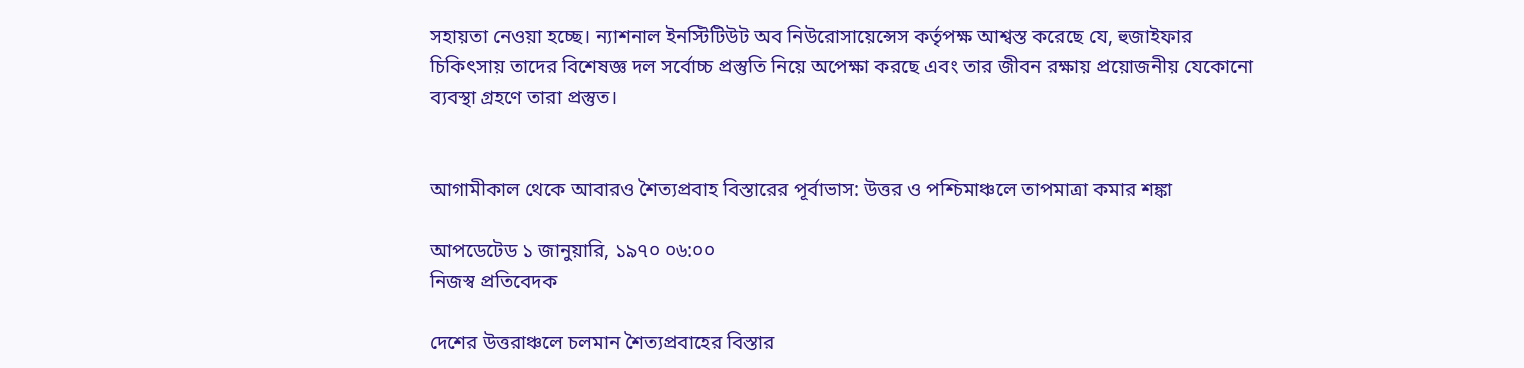সহায়তা নেওয়া হচ্ছে। ন্যাশনাল ইনস্টিটিউট অব নিউরোসায়েন্সেস কর্তৃপক্ষ আশ্বস্ত করেছে যে, হুজাইফার চিকিৎসায় তাদের বিশেষজ্ঞ দল সর্বোচ্চ প্রস্তুতি নিয়ে অপেক্ষা করছে এবং তার জীবন রক্ষায় প্রয়োজনীয় যেকোনো ব্যবস্থা গ্রহণে তারা প্রস্তুত।


আগামীকাল থেকে আবারও শৈত্যপ্রবাহ বিস্তারের পূর্বাভাস: উত্তর ও পশ্চিমাঞ্চলে তাপমাত্রা কমার শঙ্কা

আপডেটেড ১ জানুয়ারি, ১৯৭০ ০৬:০০
নিজস্ব প্রতিবেদক

দেশের উত্তরাঞ্চলে চলমান শৈত্যপ্রবাহের বিস্তার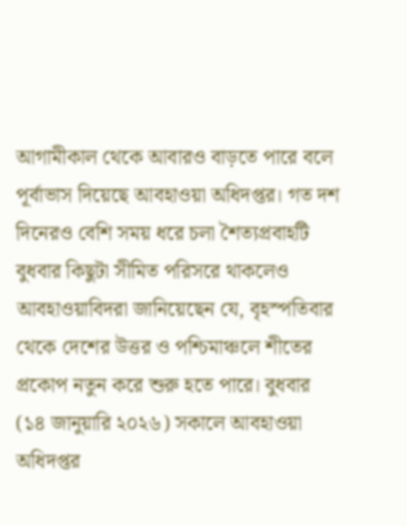আগামীকাল থেকে আবারও বাড়তে পারে বলে পূর্বাভাস দিয়েছে আবহাওয়া অধিদপ্তর। গত দশ দিনেরও বেশি সময় ধরে চলা শৈত্যপ্রবাহটি বুধবার কিছুটা সীমিত পরিসরে থাকলেও আবহাওয়াবিদরা জানিয়েছেন যে, বৃহস্পতিবার থেকে দেশের উত্তর ও পশ্চিমাঞ্চলে শীতের প্রকোপ নতুন করে শুরু হতে পারে। বুধবার (১৪ জানুয়ারি ২০২৬) সকালে আবহাওয়া অধিদপ্তর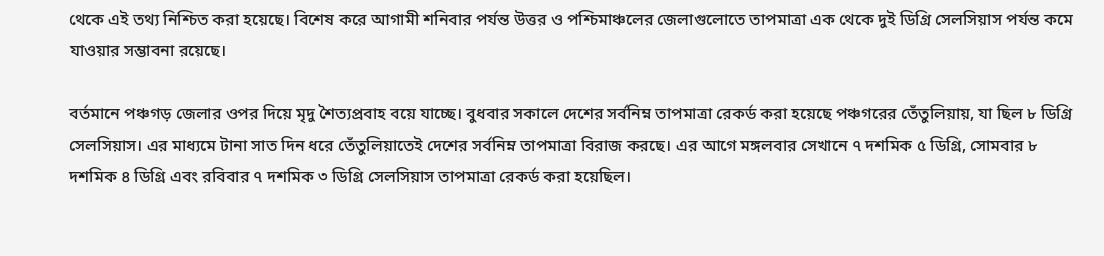থেকে এই তথ্য নিশ্চিত করা হয়েছে। বিশেষ করে আগামী শনিবার পর্যন্ত উত্তর ও পশ্চিমাঞ্চলের জেলাগুলোতে তাপমাত্রা এক থেকে দুই ডিগ্রি সেলসিয়াস পর্যন্ত কমে যাওয়ার সম্ভাবনা রয়েছে।

বর্তমানে পঞ্চগড় জেলার ওপর দিয়ে মৃদু শৈত্যপ্রবাহ বয়ে যাচ্ছে। বুধবার সকালে দেশের সর্বনিম্ন তাপমাত্রা রেকর্ড করা হয়েছে পঞ্চগরের তেঁতুলিয়ায়, যা ছিল ৮ ডিগ্রি সেলসিয়াস। এর মাধ্যমে টানা সাত দিন ধরে তেঁতুলিয়াতেই দেশের সর্বনিম্ন তাপমাত্রা বিরাজ করছে। এর আগে মঙ্গলবার সেখানে ৭ দশমিক ৫ ডিগ্রি, সোমবার ৮ দশমিক ৪ ডিগ্রি এবং রবিবার ৭ দশমিক ৩ ডিগ্রি সেলসিয়াস তাপমাত্রা রেকর্ড করা হয়েছিল।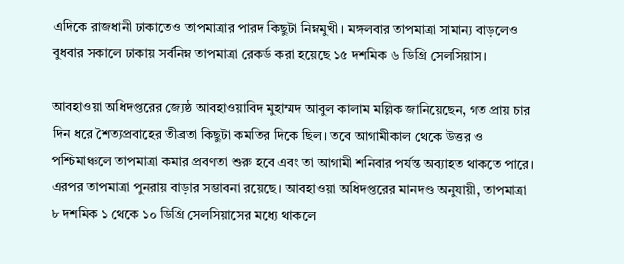এদিকে রাজধানী ঢাকাতেও তাপমাত্রার পারদ কিছুটা নিম্নমুখী। মঙ্গলবার তাপমাত্রা সামান্য বাড়লেও বুধবার সকালে ঢাকায় সর্বনিম্ন তাপমাত্রা রেকর্ড করা হয়েছে ১৫ দশমিক ৬ ডিগ্রি সেলসিয়াস।

আবহাওয়া অধিদপ্তরের জ্যেষ্ঠ আবহাওয়াবিদ মুহাম্মদ আবুল কালাম মল্লিক জানিয়েছেন, গত প্রায় চার দিন ধরে শৈত্যপ্রবাহের তীব্রতা কিছুটা কমতির দিকে ছিল। তবে আগামীকাল থেকে উত্তর ও পশ্চিমাঞ্চলে তাপমাত্রা কমার প্রবণতা শুরু হবে এবং তা আগামী শনিবার পর্যন্ত অব্যাহত থাকতে পারে। এরপর তাপমাত্রা পুনরায় বাড়ার সম্ভাবনা রয়েছে। আবহাওয়া অধিদপ্তরের মানদণ্ড অনুযায়ী, তাপমাত্রা ৮ দশমিক ১ থেকে ১০ ডিগ্রি সেলসিয়াসের মধ্যে থাকলে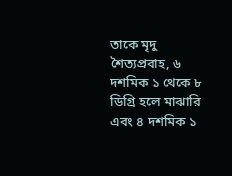তাকে মৃদু শৈত্যপ্রবাহ, ৬ দশমিক ১ থেকে ৮ ডিগ্রি হলে মাঝারি এবং ৪ দশমিক ১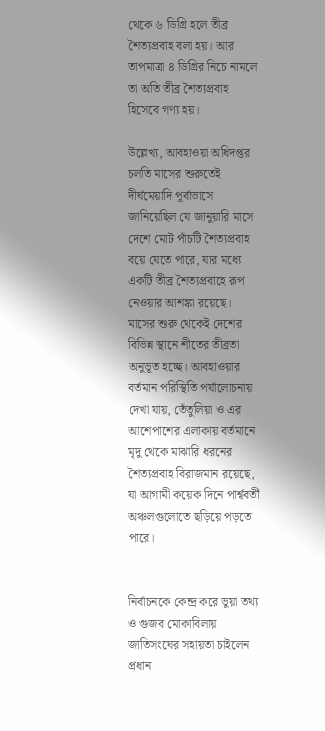থেকে ৬ ডিগ্রি হলে তীব্র শৈত্যপ্রবাহ বলা হয়। আর তাপমাত্রা ৪ ডিগ্রির নিচে নামলে তা অতি তীব্র শৈত্যপ্রবাহ হিসেবে গণ্য হয়।

উল্লেখ্য, আবহাওয়া অধিদপ্তর চলতি মাসের শুরুতেই দীর্ঘমেয়াদি পূর্বাভাসে জানিয়েছিল যে জানুয়ারি মাসে দেশে মোট পাঁচটি শৈত্যপ্রবাহ বয়ে যেতে পারে, যার মধ্যে একটি তীব্র শৈত্যপ্রবাহে রূপ নেওয়ার আশঙ্কা রয়েছে। মাসের শুরু থেকেই দেশের বিভিন্ন স্থানে শীতের তীব্রতা অনুভূত হচ্ছে। আবহাওয়ার বর্তমান পরিস্থিতি পর্যালোচনায় দেখা যায়, তেঁতুলিয়া ও এর আশেপাশের এলাকায় বর্তমানে মৃদু থেকে মাঝারি ধরনের শৈত্যপ্রবাহ বিরাজমান রয়েছে, যা আগামী কয়েক দিনে পার্শ্ববর্তী অঞ্চলগুলোতে ছড়িয়ে পড়তে পারে।


নির্বাচনকে কেন্দ্র করে ভুয়া তথ্য ও গুজব মোকাবিলায় জাতিসংঘের সহায়তা চাইলেন প্রধান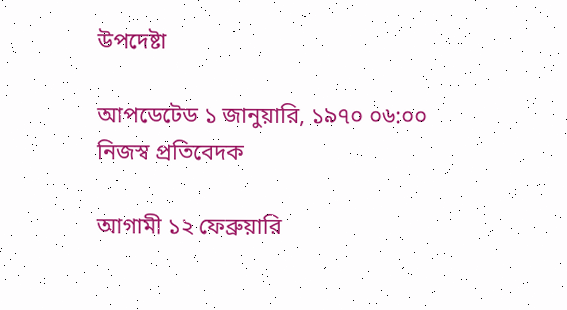উপদেষ্টা

আপডেটেড ১ জানুয়ারি, ১৯৭০ ০৬:০০
নিজস্ব প্রতিবেদক

আগামী ১২ ফেব্রুয়ারি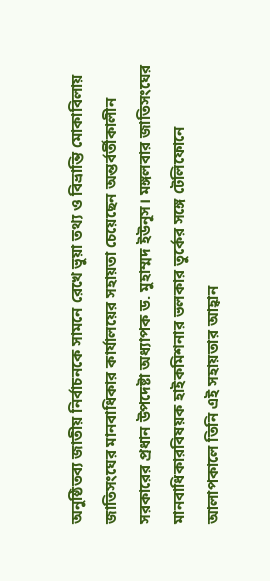অনুষ্ঠিতব্য জাতীয় নির্বাচনকে সামনে রেখে ভুয়া তথ্য ও বিভ্রান্তি মোকাবিলায় জাতিসংঘের মানবাধিকার কার্যালয়ের সহায়তা চেয়েছেন অন্তর্বর্তীকালীন সরকারের প্রধান উপদেষ্টা অধ্যাপক ড. মুহাম্মদ ইউনূস। মঙ্গলবার জাতিসংঘের মানবাধিকারবিষয়ক হাইকমিশনার ভলকার তুর্কের সঙ্গে টেলিফোনে আলাপকালে তিনি এই সহায়তার আহ্বান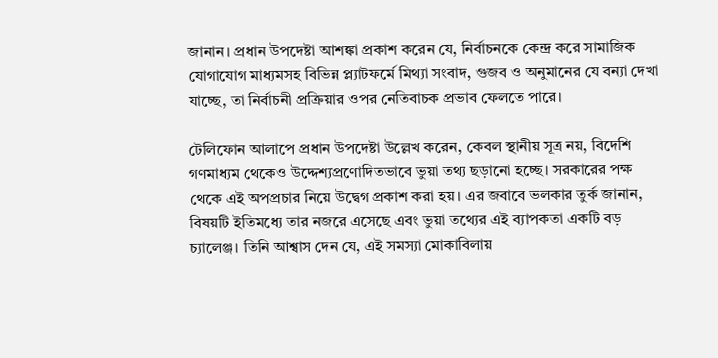জানান। প্রধান উপদেষ্টা আশঙ্কা প্রকাশ করেন যে, নির্বাচনকে কেন্দ্র করে সামাজিক যোগাযোগ মাধ্যমসহ বিভিন্ন প্ল্যাটফর্মে মিথ্যা সংবাদ, গুজব ও অনুমানের যে বন্যা দেখা যাচ্ছে, তা নির্বাচনী প্রক্রিয়ার ওপর নেতিবাচক প্রভাব ফেলতে পারে।

টেলিফোন আলাপে প্রধান উপদেষ্টা উল্লেখ করেন, কেবল স্থানীয় সূত্র নয়, বিদেশি গণমাধ্যম থেকেও উদ্দেশ্যপ্রণোদিতভাবে ভুয়া তথ্য ছড়ানো হচ্ছে। সরকারের পক্ষ থেকে এই অপপ্রচার নিয়ে উদ্বেগ প্রকাশ করা হয়। এর জবাবে ভলকার তুর্ক জানান, বিষয়টি ইতিমধ্যে তার নজরে এসেছে এবং ভুয়া তথ্যের এই ব্যাপকতা একটি বড় চ্যালেঞ্জ। তিনি আশ্বাস দেন যে, এই সমস্যা মোকাবিলায়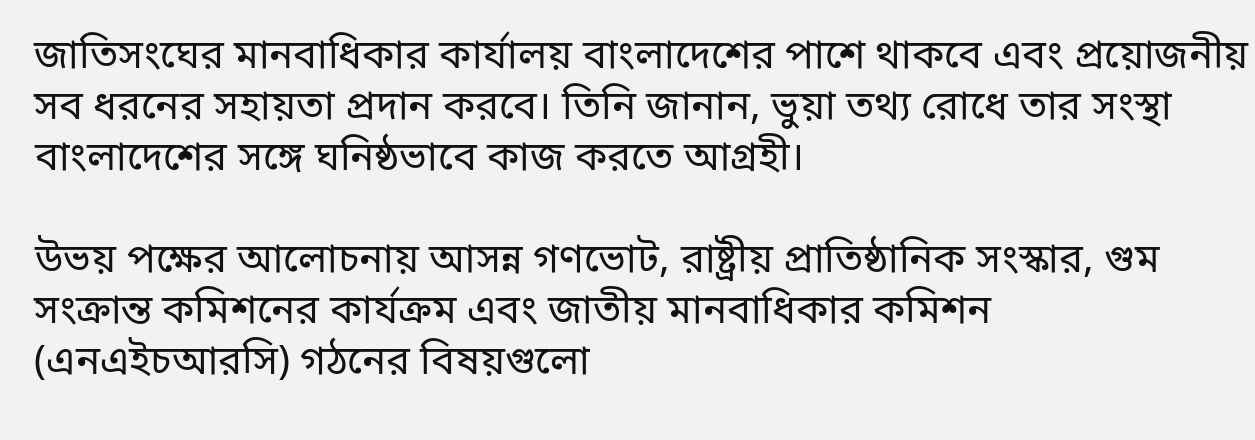জাতিসংঘের মানবাধিকার কার্যালয় বাংলাদেশের পাশে থাকবে এবং প্রয়োজনীয় সব ধরনের সহায়তা প্রদান করবে। তিনি জানান, ভুয়া তথ্য রোধে তার সংস্থা বাংলাদেশের সঙ্গে ঘনিষ্ঠভাবে কাজ করতে আগ্রহী।

উভয় পক্ষের আলোচনায় আসন্ন গণভোট, রাষ্ট্রীয় প্রাতিষ্ঠানিক সংস্কার, গুম সংক্রান্ত কমিশনের কার্যক্রম এবং জাতীয় মানবাধিকার কমিশন (এনএইচআরসি) গঠনের বিষয়গুলো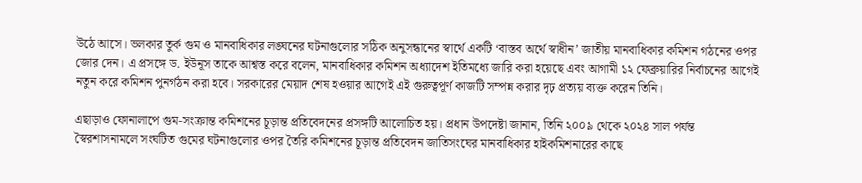উঠে আসে। ভলকার তুর্ক গুম ও মানবাধিকার লঙ্ঘনের ঘটনাগুলোর সঠিক অনুসন্ধানের স্বার্থে একটি ‘বাস্তব অর্থে স্বাধীন’ জাতীয় মানবাধিকার কমিশন গঠনের ওপর জোর দেন। এ প্রসঙ্গে ড. ইউনূস তাকে আশ্বস্ত করে বলেন, মানবাধিকার কমিশন অধ্যাদেশ ইতিমধ্যে জারি করা হয়েছে এবং আগামী ১২ ফেব্রুয়ারির নির্বাচনের আগেই নতুন করে কমিশন পুনর্গঠন করা হবে। সরকারের মেয়াদ শেষ হওয়ার আগেই এই গুরুত্বপূর্ণ কাজটি সম্পন্ন করার দৃঢ় প্রত্যয় ব্যক্ত করেন তিনি।

এছাড়াও ফোনালাপে গুম-সংক্রান্ত কমিশনের চূড়ান্ত প্রতিবেদনের প্রসঙ্গটি আলোচিত হয়। প্রধান উপদেষ্টা জানান, তিনি ২০০৯ থেকে ২০২৪ সাল পর্যন্ত স্বৈরশাসনামলে সংঘটিত গুমের ঘটনাগুলোর ওপর তৈরি কমিশনের চূড়ান্ত প্রতিবেদন জাতিসংঘের মানবাধিকার হাইকমিশনারের কাছে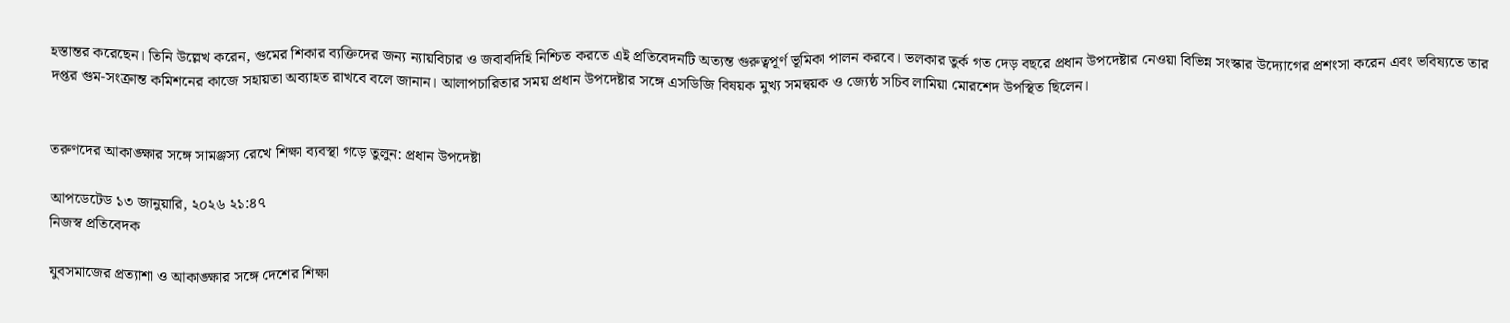হস্তান্তর করেছেন। তিনি উল্লেখ করেন, গুমের শিকার ব্যক্তিদের জন্য ন্যায়বিচার ও জবাবদিহি নিশ্চিত করতে এই প্রতিবেদনটি অত্যন্ত গুরুত্বপূর্ণ ভূমিকা পালন করবে। ভলকার তুর্ক গত দেড় বছরে প্রধান উপদেষ্টার নেওয়া বিভিন্ন সংস্কার উদ্যোগের প্রশংসা করেন এবং ভবিষ্যতে তার দপ্তর গুম-সংক্রান্ত কমিশনের কাজে সহায়তা অব্যাহত রাখবে বলে জানান। আলাপচারিতার সময় প্রধান উপদেষ্টার সঙ্গে এসডিজি বিষয়ক মুখ্য সমন্বয়ক ও জ্যেষ্ঠ সচিব লামিয়া মোরশেদ উপস্থিত ছিলেন।


তরুণদের আকাঙ্ক্ষার সঙ্গে সামঞ্জস্য রেখে শিক্ষা ব্যবস্থা গড়ে তুলুন: প্রধান উপদেষ্টা

আপডেটেড ১৩ জানুয়ারি, ২০২৬ ২১:৪৭
নিজস্ব প্রতিবেদক

যুবসমাজের প্রত্যাশা ও আকাঙ্ক্ষার সঙ্গে দেশের শিক্ষা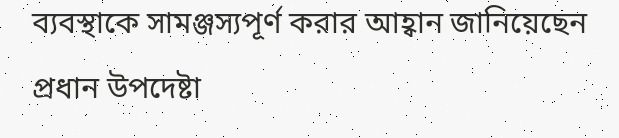ব্যবস্থাকে সামঞ্জস্যপূর্ণ করার আহ্বান জানিয়েছেন প্রধান উপদেষ্টা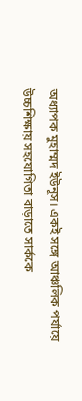অধ্যাপক মুহাম্মদ ইউনূস। একই সঙ্গে আঞ্চলিক পর্যায়ে উচ্চশিক্ষায় সহযোগিতা বাড়াতে সার্ককে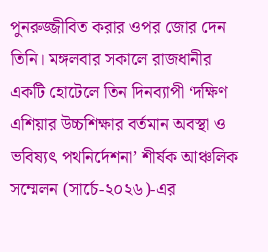পুনরুজ্জীবিত করার ওপর জোর দেন তিনি। মঙ্গলবার সকালে রাজধানীর একটি হোটেলে তিন দিনব্যাপী ‘দক্ষিণ এশিয়ার উচ্চশিক্ষার বর্তমান অবস্থা ও ভবিষ্যৎ পথনির্দেশনা’ শীর্ষক আঞ্চলিক সম্মেলন (সার্চে-২০২৬)-এর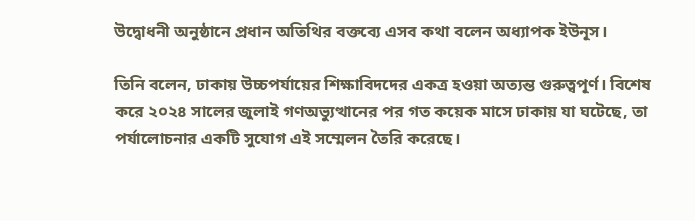উদ্বোধনী অনুষ্ঠানে প্রধান অতিথির বক্তব্যে এসব কথা বলেন অধ্যাপক ইউনূস।

তিনি বলেন, ঢাকায় উচ্চপর্যায়ের শিক্ষাবিদদের একত্র হওয়া অত্যন্ত গুরুত্বপূর্ণ। বিশেষ করে ২০২৪ সালের জুলাই গণঅভ্যুত্থানের পর গত কয়েক মাসে ঢাকায় যা ঘটেছে, তা পর্যালোচনার একটি সুযোগ এই সম্মেলন তৈরি করেছে।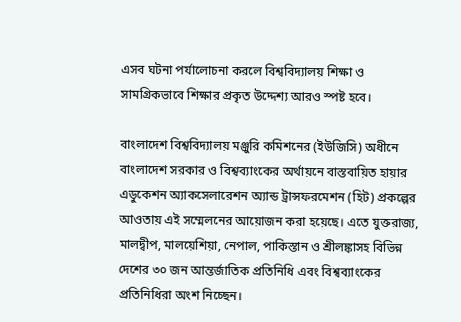এসব ঘটনা পর্যালোচনা করলে বিশ্ববিদ্যালয় শিক্ষা ও সামগ্রিকভাবে শিক্ষার প্রকৃত উদ্দেশ্য আরও স্পষ্ট হবে।

বাংলাদেশ বিশ্ববিদ্যালয় মঞ্জুরি কমিশনের (ইউজিসি) অধীনে বাংলাদেশ সরকার ও বিশ্বব্যাংকের অর্থায়নে বাস্তবায়িত হায়ার এডুকেশন অ্যাকসেলারেশন অ্যান্ড ট্রান্সফরমেশন (হিট) প্রকল্পের আওতায় এই সম্মেলনের আয়োজন করা হয়েছে। এতে যুক্তরাজ্য, মালদ্বীপ, মালয়েশিয়া, নেপাল, পাকিস্তান ও শ্রীলঙ্কাসহ বিভিন্ন দেশের ৩০ জন আন্তর্জাতিক প্রতিনিধি এবং বিশ্বব্যাংকের প্রতিনিধিরা অংশ নিচ্ছেন।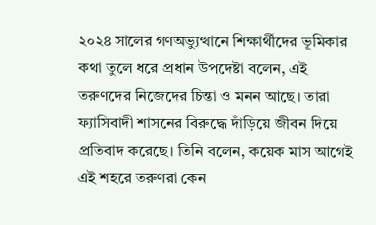২০২৪ সালের গণঅভ্যুত্থানে শিক্ষার্থীদের ভূমিকার কথা তুলে ধরে প্রধান উপদেষ্টা বলেন, এই তরুণদের নিজেদের চিন্তা ও মনন আছে। তারা ফ্যাসিবাদী শাসনের বিরুদ্ধে দাঁড়িয়ে জীবন দিয়ে প্রতিবাদ করেছে। তিনি বলেন, কয়েক মাস আগেই এই শহরে তরুণরা কেন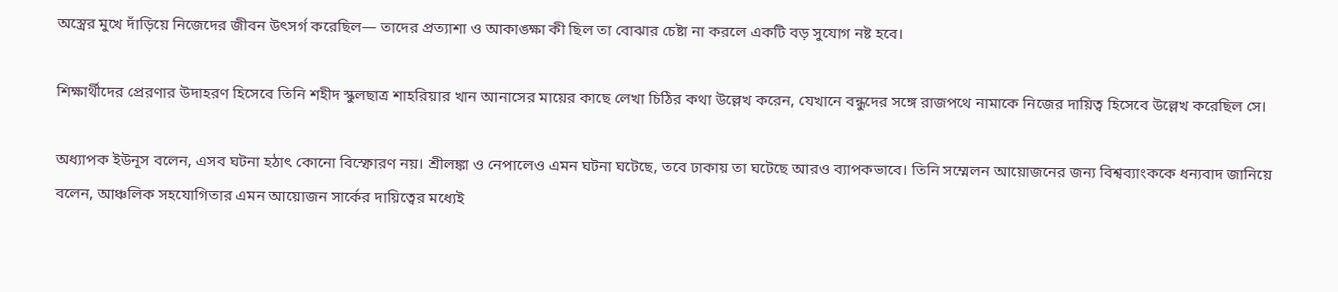অস্ত্রের মুখে দাঁড়িয়ে নিজেদের জীবন উৎসর্গ করেছিল— তাদের প্রত্যাশা ও আকাঙ্ক্ষা কী ছিল তা বোঝার চেষ্টা না করলে একটি বড় সুযোগ নষ্ট হবে।

শিক্ষার্থীদের প্রেরণার উদাহরণ হিসেবে তিনি শহীদ স্কুলছাত্র শাহরিয়ার খান আনাসের মায়ের কাছে লেখা চিঠির কথা উল্লেখ করেন, যেখানে বন্ধুদের সঙ্গে রাজপথে নামাকে নিজের দায়িত্ব হিসেবে উল্লেখ করেছিল সে।

অধ্যাপক ইউনূস বলেন, এসব ঘটনা হঠাৎ কোনো বিস্ফোরণ নয়। শ্রীলঙ্কা ও নেপালেও এমন ঘটনা ঘটেছে, তবে ঢাকায় তা ঘটেছে আরও ব্যাপকভাবে। তিনি সম্মেলন আয়োজনের জন্য বিশ্বব্যাংককে ধন্যবাদ জানিয়ে বলেন, আঞ্চলিক সহযোগিতার এমন আয়োজন সার্কের দায়িত্বের মধ্যেই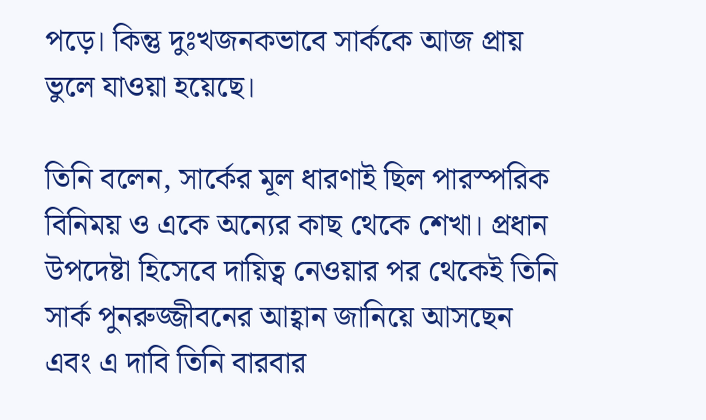পড়ে। কিন্তু দুঃখজনকভাবে সার্ককে আজ প্রায় ভুলে যাওয়া হয়েছে।

তিনি বলেন, সার্কের মূল ধারণাই ছিল পারস্পরিক বিনিময় ও একে অন্যের কাছ থেকে শেখা। প্রধান উপদেষ্টা হিসেবে দায়িত্ব নেওয়ার পর থেকেই তিনি সার্ক পুনরুজ্জীবনের আহ্বান জানিয়ে আসছেন এবং এ দাবি তিনি বারবার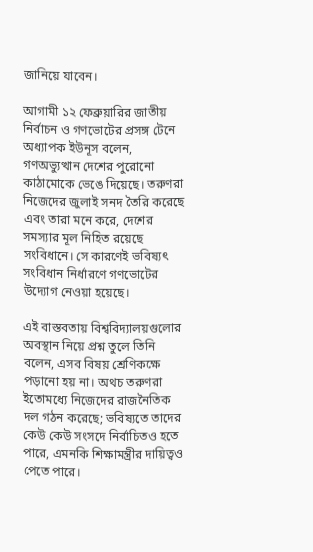জানিয়ে যাবেন।

আগামী ১২ ফেব্রুয়ারির জাতীয় নির্বাচন ও গণভোটের প্রসঙ্গ টেনে অধ্যাপক ইউনূস বলেন, গণঅভ্যুত্থান দেশের পুরোনো কাঠামোকে ভেঙে দিয়েছে। তরুণরা নিজেদের জুলাই সনদ তৈরি করেছে এবং তারা মনে করে, দেশের সমস্যার মূল নিহিত রয়েছে সংবিধানে। সে কারণেই ভবিষ্যৎ সংবিধান নির্ধারণে গণভোটের উদ্যোগ নেওয়া হয়েছে।

এই বাস্তবতায় বিশ্ববিদ্যালয়গুলোর অবস্থান নিয়ে প্রশ্ন তুলে তিনি বলেন, এসব বিষয় শ্রেণিকক্ষে পড়ানো হয় না। অথচ তরুণরা ইতোমধ্যে নিজেদের রাজনৈতিক দল গঠন করেছে; ভবিষ্যতে তাদের কেউ কেউ সংসদে নির্বাচিতও হতে পারে, এমনকি শিক্ষামন্ত্রীর দায়িত্বও পেতে পারে।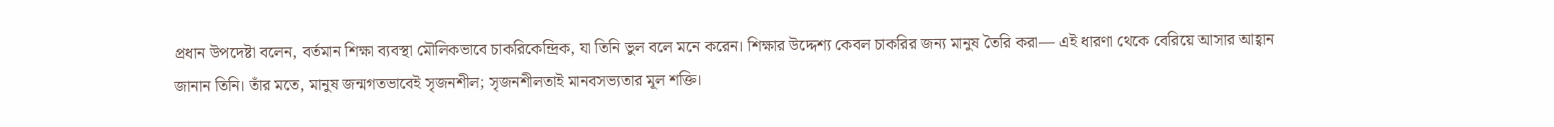প্রধান উপদেষ্টা বলেন, বর্তমান শিক্ষা ব্যবস্থা মৌলিকভাবে চাকরিকেন্দ্রিক, যা তিনি ভুল বলে মনে করেন। শিক্ষার উদ্দেশ্য কেবল চাকরির জন্য মানুষ তৈরি করা— এই ধারণা থেকে বেরিয়ে আসার আহ্বান জানান তিনি। তাঁর মতে, মানুষ জন্মগতভাবেই সৃজনশীল; সৃজনশীলতাই মানবসভ্যতার মূল শক্তি।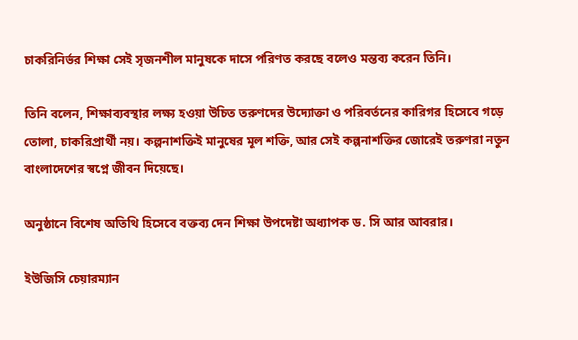চাকরিনির্ভর শিক্ষা সেই সৃজনশীল মানুষকে দাসে পরিণত করছে বলেও মন্তব্য করেন তিনি।

তিনি বলেন, শিক্ষাব্যবস্থার লক্ষ্য হওয়া উচিত তরুণদের উদ্যোক্তা ও পরিবর্তনের কারিগর হিসেবে গড়ে তোলা, চাকরিপ্রার্থী নয়। কল্পনাশক্তিই মানুষের মূল শক্তি, আর সেই কল্পনাশক্তির জোরেই তরুণরা নতুন বাংলাদেশের স্বপ্নে জীবন দিয়েছে।

অনুষ্ঠানে বিশেষ অতিথি হিসেবে বক্তব্য দেন শিক্ষা উপদেষ্টা অধ্যাপক ড. সি আর আবরার।

ইউজিসি চেয়ারম্যান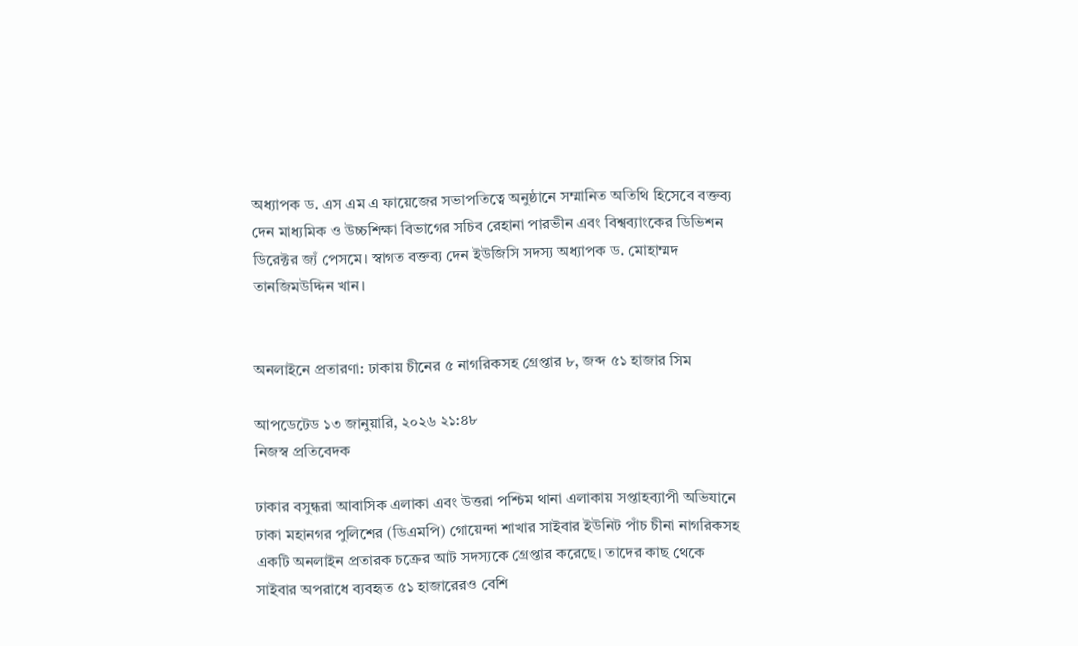অধ্যাপক ড. এস এম এ ফায়েজের সভাপতিত্বে অনুষ্ঠানে সম্মানিত অতিথি হিসেবে বক্তব্য দেন মাধ্যমিক ও উচ্চশিক্ষা বিভাগের সচিব রেহানা পারভীন এবং বিশ্বব্যাংকের ডিভিশন ডিরেক্টর জ্যঁ পেসমে। স্বাগত বক্তব্য দেন ইউজিসি সদস্য অধ্যাপক ড. মোহাম্মদ তানজিমউদ্দিন খান।


অনলাইনে প্রতারণা: ঢাকায় চীনের ৫ নাগরিকসহ গ্রেপ্তার ৮, জব্দ ৫১ হাজার সিম

আপডেটেড ১৩ জানুয়ারি, ২০২৬ ২১:৪৮
নিজস্ব প্রতিবেদক

ঢাকার বসুন্ধরা আবাসিক এলাকা এবং উত্তরা পশ্চিম থানা এলাকায় সপ্তাহব্যাপী অভিযানে ঢাকা মহানগর পুলিশের (ডিএমপি) গোয়েন্দা শাখার সাইবার ইউনিট পাঁচ চীনা নাগরিকসহ একটি অনলাইন প্রতারক চক্রের আট সদস্যকে গ্রেপ্তার করেছে। তাদের কাছ থেকে সাইবার অপরাধে ব্যবহৃত ৫১ হাজারেরও বেশি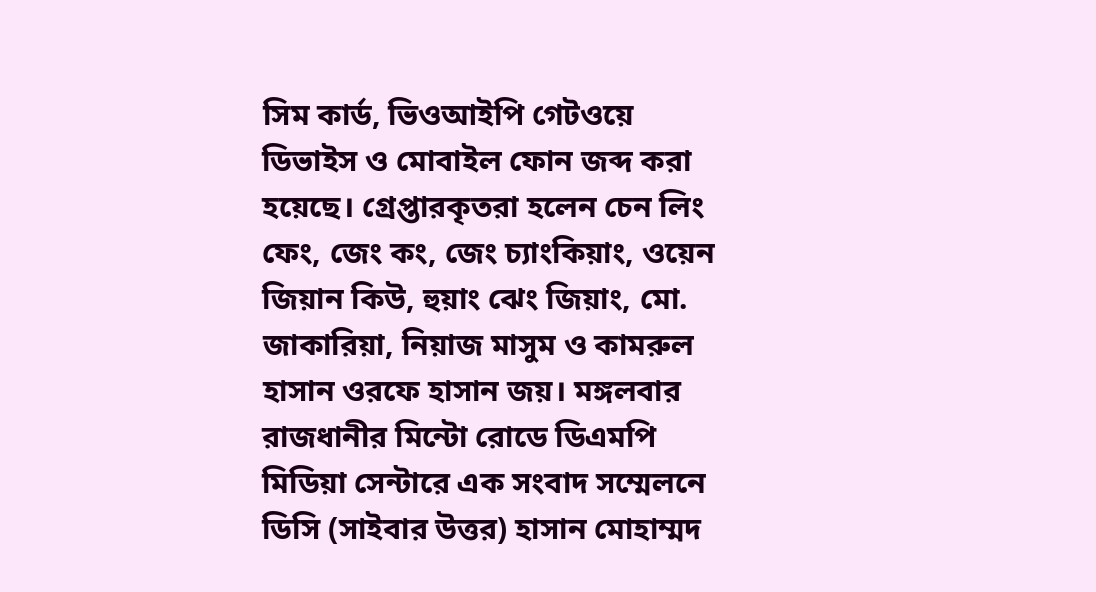সিম কার্ড, ভিওআইপি গেটওয়ে ডিভাইস ও মোবাইল ফোন জব্দ করা হয়েছে। গ্রেপ্তারকৃতরা হলেন চেন লিং ফেং, জেং কং, জেং চ্যাংকিয়াং, ওয়েন জিয়ান কিউ, হুয়াং ঝেং জিয়াং, মো. জাকারিয়া, নিয়াজ মাসুম ও কামরুল হাসান ওরফে হাসান জয়। মঙ্গলবার রাজধানীর মিন্টো রোডে ডিএমপি মিডিয়া সেন্টারে এক সংবাদ সম্মেলনে ডিসি (সাইবার উত্তর) হাসান মোহাম্মদ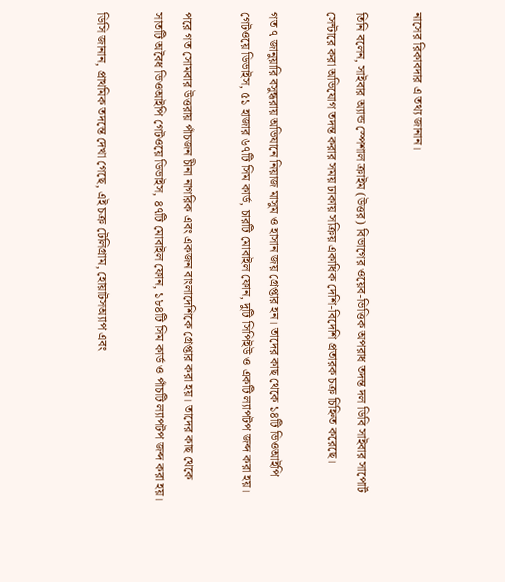নাসের রিকাবদার এ তথ্য জানান।

তিনি বলেন, সাইবার অ্যান্ড স্পেশাল ক্রাইম (উত্তর) বিভাগের ওয়েব-ভিত্তিক অপরাধ তদন্ত দল ডিবি সাইবার সাপোর্ট সেন্টারে করা অভিযোগ তদন্ত করার সময় ঢাকায় সক্রিয় একাধিক দেশি-বিদেশি প্রতারক চক্র চিহ্নিত করেছে।

গত ৭ জানুয়ারি বসুন্ধরায় অভিযানে নিয়াজ মাসুম ও হাসান জয় গ্রেপ্তার হন। তাদের কাছ থেকে ১৪টি ভিওআইপি গেটওয়ে ডিভাইস, ৫১ হাজার ৬৭টি সিম কার্ড, চারটি মোবাইল ফোন, দুটি সিপিইউ ও একটি ল্যাপটপ জব্দ করা হয়।

পরে গত সোমবার উত্তরায় পাঁচজন চীনা নাগরিক এবং একজন বাংলাদেশিকে গ্রেপ্তার করা হয়। তাদের কাছ থেকে সাতটি অবৈধ ভিওআইপি গেটওয়ে ডিভাইস, ৪৭টি মোবাইল ফোন, ১৮৪টি সিম কার্ড ও পাঁচটি ল্যাপটপ জব্দ করা হয়।

ডিসি জানান, প্রাথমিক তদন্তে দেখা গেছে, এই চক্র টেলিগ্রাম, হোয়াটসঅ্যাপ এবং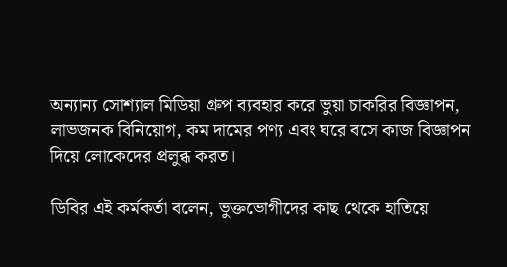অন্যান্য সোশ্যাল মিডিয়া গ্রুপ ব্যবহার করে ভুয়া চাকরির বিজ্ঞাপন, লাভজনক বিনিয়োগ, কম দামের পণ্য এবং ঘরে বসে কাজ বিজ্ঞাপন দিয়ে লোকেদের প্রলুব্ধ করত।

ডিবির এই কর্মকর্তা বলেন, ভুক্তভোগীদের কাছ থেকে হাতিয়ে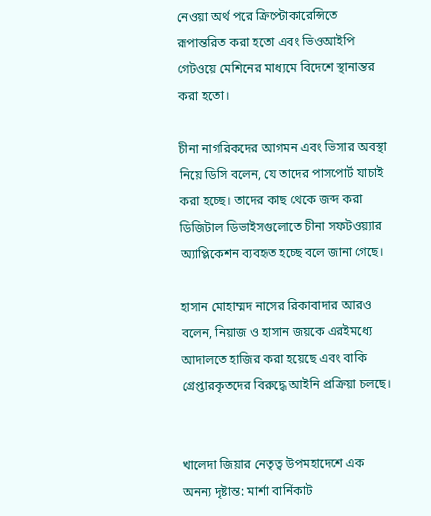নেওয়া অর্থ পরে ক্রিপ্টোকারেন্সিতে রূপান্তরিত করা হতো এবং ভিওআইপি গেটওয়ে মেশিনের মাধ্যমে বিদেশে স্থানান্তর করা হতো।

চীনা নাগরিকদের আগমন এবং ভিসার অবস্থা নিয়ে ডিসি বলেন, যে তাদের পাসপোর্ট যাচাই করা হচ্ছে। তাদের কাছ থেকে জব্দ করা ডিজিটাল ডিভাইসগুলোতে চীনা সফটওয়্যার অ্যাপ্লিকেশন ব্যবহৃত হচ্ছে বলে জানা গেছে।

হাসান মোহাম্মদ নাসের রিকাবাদার আরও বলেন, নিয়াজ ও হাসান জয়কে এরইমধ্যে আদালতে হাজির করা হয়েছে এবং বাকি গ্রেপ্তারকৃতদের বিরুদ্ধে আইনি প্রক্রিয়া চলছে।


খালেদা জিয়ার নেতৃত্ব উপমহাদেশে এক অনন্য দৃষ্টান্ত: মার্শা বার্নিকাট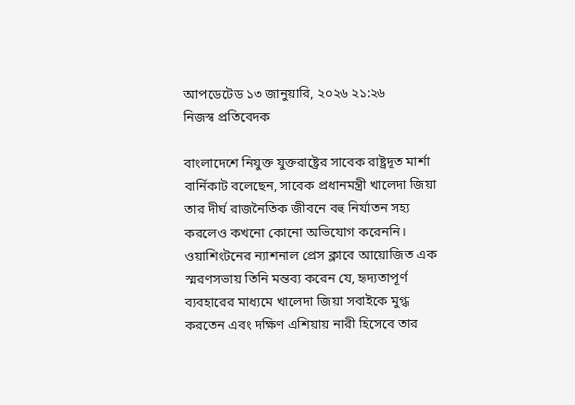আপডেটেড ১৩ জানুয়ারি, ২০২৬ ২১:২৬
নিজস্ব প্রতিবেদক

বাংলাদেশে নিযুক্ত যুক্তরাষ্ট্রের সাবেক রাষ্ট্রদূত মার্শা বার্নিকাট বলেছেন, সাবেক প্রধানমন্ত্রী খালেদা জিয়া তার দীর্ঘ রাজনৈতিক জীবনে বহু নির্যাতন সহ্য করলেও কখনো কোনো অভিযোগ করেননি। ওয়াশিংটনের ন্যাশনাল প্রেস ক্লাবে আয়োজিত এক স্মরণসভায় তিনি মন্তব্য করেন যে, হৃদ্যতাপূর্ণ ব্যবহারের মাধ্যমে খালেদা জিয়া সবাইকে মুগ্ধ করতেন এবং দক্ষিণ এশিয়ায় নারী হিসেবে তার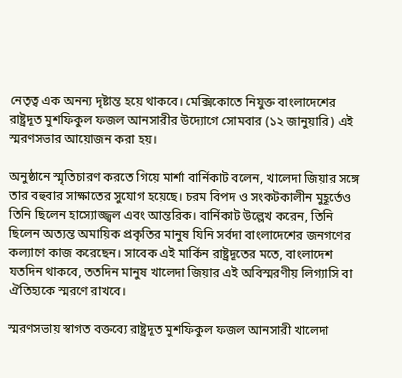নেতৃত্ব এক অনন্য দৃষ্টান্ত হয়ে থাকবে। মেক্সিকোতে নিযুক্ত বাংলাদেশের রাষ্ট্রদূত মুশফিকুল ফজল আনসারীর উদ্যোগে সোমবার (১২ জানুয়ারি) এই স্মরণসভার আয়োজন করা হয়।

অনুষ্ঠানে স্মৃতিচারণ করতে গিয়ে মার্শা বার্নিকাট বলেন, খালেদা জিয়ার সঙ্গে তার বহুবার সাক্ষাতের সুযোগ হয়েছে। চরম বিপদ ও সংকটকালীন মুহূর্তেও তিনি ছিলেন হাস্যোজ্জ্বল এবং আন্তরিক। বার্নিকাট উল্লেখ করেন, তিনি ছিলেন অত্যন্ত অমায়িক প্রকৃতির মানুষ যিনি সর্বদা বাংলাদেশের জনগণের কল্যাণে কাজ করেছেন। সাবেক এই মার্কিন রাষ্ট্রদূতের মতে, বাংলাদেশ যতদিন থাকবে, ততদিন মানুষ খালেদা জিয়ার এই অবিস্মরণীয় লিগ্যাসি বা ঐতিহ্যকে স্মরণে রাখবে।

স্মরণসভায় স্বাগত বক্তব্যে রাষ্ট্রদূত মুশফিকুল ফজল আনসারী খালেদা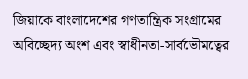জিয়াকে বাংলাদেশের গণতান্ত্রিক সংগ্রামের অবিচ্ছেদ্য অংশ এবং স্বাধীনতা-সার্বভৌমত্বের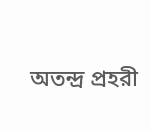অতন্দ্র প্রহরী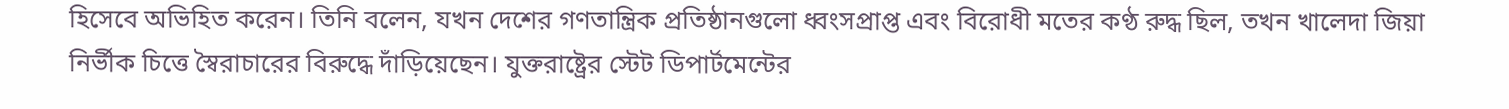হিসেবে অভিহিত করেন। তিনি বলেন, যখন দেশের গণতান্ত্রিক প্রতিষ্ঠানগুলো ধ্বংসপ্রাপ্ত এবং বিরোধী মতের কণ্ঠ রুদ্ধ ছিল, তখন খালেদা জিয়া নির্ভীক চিত্তে স্বৈরাচারের বিরুদ্ধে দাঁড়িয়েছেন। যুক্তরাষ্ট্রের স্টেট ডিপার্টমেন্টের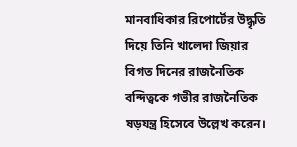মানবাধিকার রিপোর্টের উদ্ধৃতি দিয়ে তিনি খালেদা জিয়ার বিগত দিনের রাজনৈতিক বন্দিত্বকে গভীর রাজনৈতিক ষড়যন্ত্র হিসেবে উল্লেখ করেন।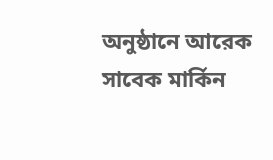অনুষ্ঠানে আরেক সাবেক মার্কিন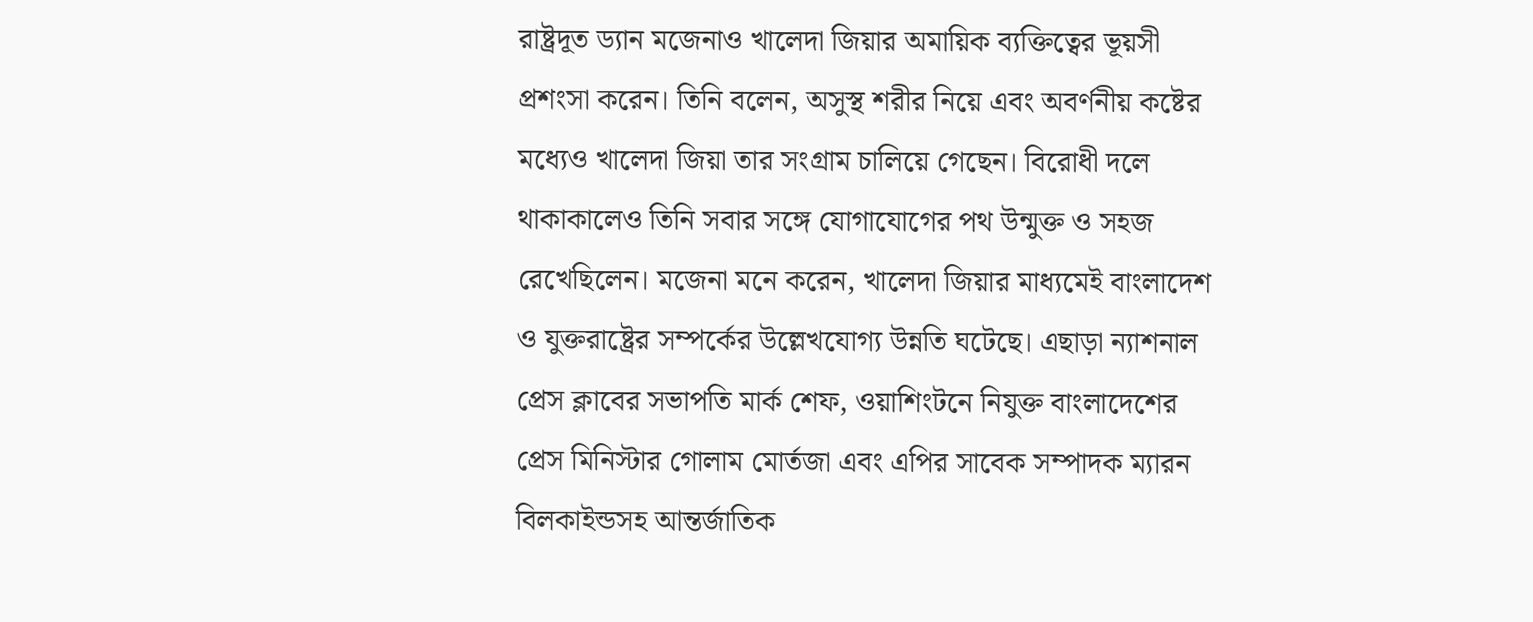রাষ্ট্রদূত ড্যান মজেনাও খালেদা জিয়ার অমায়িক ব্যক্তিত্বের ভূয়সী প্রশংসা করেন। তিনি বলেন, অসুস্থ শরীর নিয়ে এবং অবর্ণনীয় কষ্টের মধ্যেও খালেদা জিয়া তার সংগ্রাম চালিয়ে গেছেন। বিরোধী দলে থাকাকালেও তিনি সবার সঙ্গে যোগাযোগের পথ উন্মুক্ত ও সহজ রেখেছিলেন। মজেনা মনে করেন, খালেদা জিয়ার মাধ্যমেই বাংলাদেশ ও যুক্তরাষ্ট্রের সম্পর্কের উল্লেখযোগ্য উন্নতি ঘটেছে। এছাড়া ন্যাশনাল প্রেস ক্লাবের সভাপতি মার্ক শেফ, ওয়াশিংটনে নিযুক্ত বাংলাদেশের প্রেস মিনিস্টার গোলাম মোর্তজা এবং এপির সাবেক সম্পাদক ম্যারন বিলকাইন্ডসহ আন্তর্জাতিক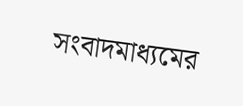সংবাদমাধ্যমের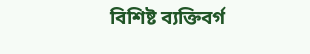বিশিষ্ট ব্যক্তিবর্গ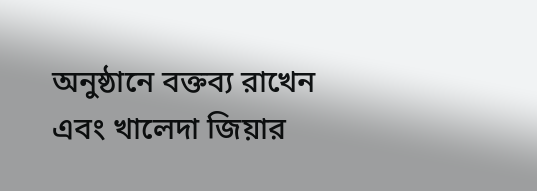অনুষ্ঠানে বক্তব্য রাখেন এবং খালেদা জিয়ার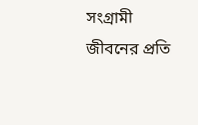সংগ্রামী জীবনের প্রতি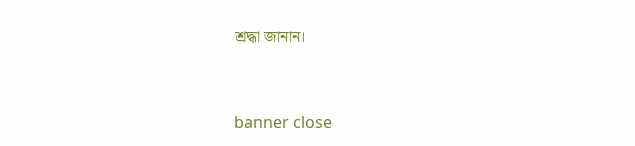শ্রদ্ধা জানান।


banner close